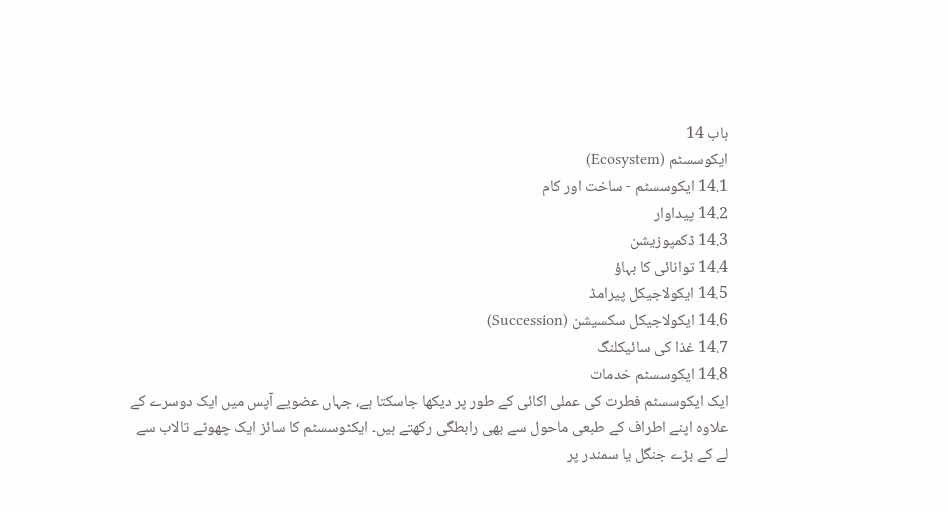باب 14
ایکوسسٹم (Ecosystem)
14.1 ایکوسسٹم - ساخت اور کام
14.2 پیداوار
14.3 ڈکمپوزیشن
14.4 توانائی کا بہاؤ
14.5 ایکولاجیکل پیرامڈ
14.6 ایکولاجیکل سکسیشن (Succession)
14.7 غذا کی سائیکلنگ
14.8 ایکوسسٹم خدمات
ایک ایکوسسٹم فطرت کی عملی اکائی کے طور پر دیکھا جاسکتا ہے، جہاں عضویے آپس میں ایک دوسرے کے علاوہ اپنے اطراف کے طبعی ماحول سے بھی رابطگی رکھتے ہیں۔ ایکٹوسسٹم کا سائز ایک چھوٹے تالاب سے لے کے بڑے جنگل یا سمندر پر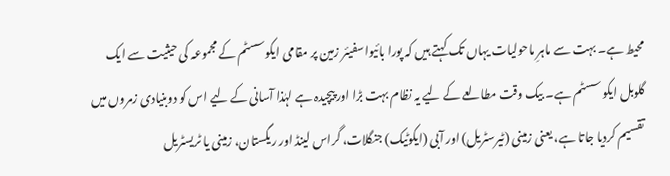محیط ہے۔ بہت سے ماہرِ ماحولیات یہاں تک کہتے ہیں کہ پورا بائیواسفیئر زمین پر مقامی ایکوسسٹم کے مجموعہ کی حیثیت سے ایک گلوبل ایکو سسٹم ہے۔ بیک وقت مطالعے کے لیے یہ نظام بہت بڑا اور پیچیدہ ہے لہٰذا آسانی کے لیے اس کو دوبنیادی زمروں میں تقسیم کردیا جاتا ہے، یعنی زمینی (ٹیرسٹریل) اور آبی (ایکوٹیک) جنگلات، گراس لینڈ اور ریگستان، زمینی یا ٹریسٹریل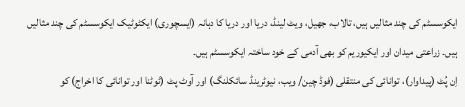ایکوسسٹم کی چند مثالیں ہیں، تالاب، جھیل، ویٹ لینڈ، دریا اور دریا کا دہانہ (ایسچوری) ایکٹوٹیک ایکوسسٹم کی چند مثالیں ہیں۔ زراعتی میدان اور ایکیوریم کو بھی آدمی کے خود ساختہ ایکوسسٹم ہیں۔
اِن پُٹ (پیداوار)، توانائی کی منتقلی (فوڈ چین/ ویب، نیوٹرینڈ سائکلنگ) اور آوٹ پٹ (ٹوٹنا اور توانائی کا اخراج) کو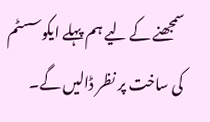سمجھنے کے لیے ہم پہلے ایکوسسٹم کی ساخت پر نظر ڈالیں گے۔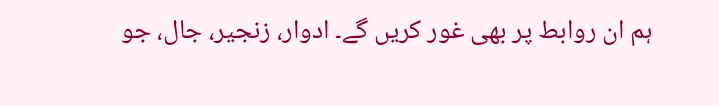ہم ان روابط پر بھی غور کریں گے۔ ادوار، زنجیر، جال، جو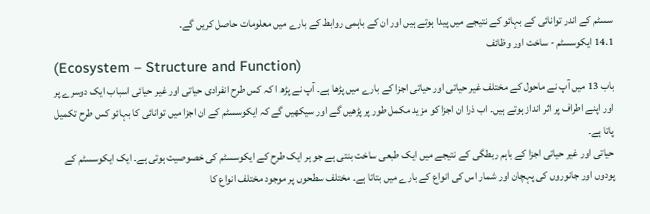سسٹم کے اندر توانائی کے بہائو کے نتیجے میں پیدا ہوتے ہیں اور ان کے باہمی روابط کے بارے میں معلومات حاصل کریں گے۔
14.1 ایکوسسٹم - ساخت اور وظائف
(Ecosystem – Structure and Function)
باب 13 میں آپ نے ماحول کے مختلف غیر حیاتی اور حیاتی اجزا کے بارے میں پڑھا ہے۔ آپ نے پڑھ ا کہ کس طرح انفرادی حیاتی اور غیر حیائی اسباب ایک دوسرے پر اور اپنے اطراف پر اثر انداز ہوتے ہیں۔ اب ذرا ان اجزا کو مزید مکمل طور پر پڑھیں گے اور سیکھیں گے کہ ایکوسسٹم کے ان اجزا میں توانائی کا بہائو کس طرح تکمیل پاتا ہے۔
حیاتی اور غیر حیاتی اجزا کے باہم ربطگی کے نتیجے میں ایک طبعی ساخت بنتی ہے جو ہر ایک طرح کے ایکوسسٹم کی خصوصیت ہوتی ہے۔ ایک ایکوسسٹم کے پودوں اور جانوروں کی پہچان اور شمار اس کی انواع کے بارے میں بتاتا ہے۔ مختلف سطحوں پر موجود مختلف انواع کا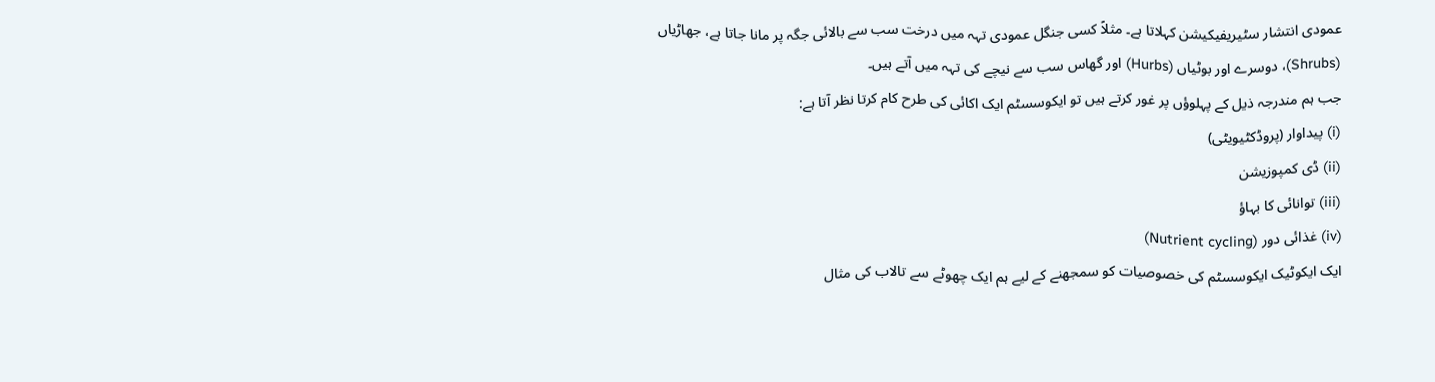عمودی انتشار سٹیریفیکیشن کہلاتا ہے۔ مثلاً کسی جنگل عمودی تہہ میں درخت سب سے بالائی جگہ پر مانا جاتا ہے، جھاڑیاں (Shrubs)، دوسرے اور بوٹیاں (Hurbs) اور گھاس سب سے نیچے کی تہہ میں آتے ہیں۔
جب ہم مندرجہ ذیل کے پہلوؤں پر غور کرتے ہیں تو ایکوسسٹم ایک اکائی کی طرح کام کرتا نظر آتا ہے:
(i) پیداوار (پروڈکٹیویٹی)
(ii) ڈی کمپوزیشن
(iii) توانائی کا بہاؤ
(iv) غذائی دور (Nutrient cycling)
ایک ایکوٹیک ایکوسسٹم کی خصوصیات کو سمجھنے کے لیے ہم ایک چھوٹے سے تالاب کی مثال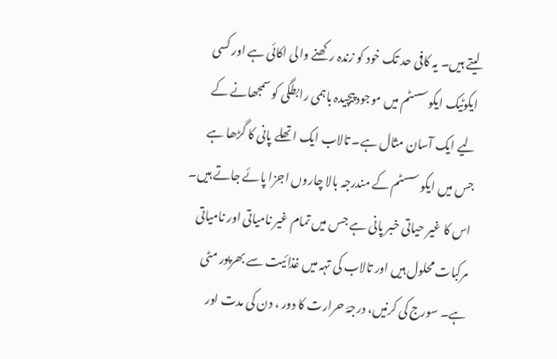لیتے ہیں۔ یہ کافی حد تک خود کو زندہ رکھنے والی اکائی ہے اور کسی ایکوٹیک ایکوسسٹم میں موجود پیچیدہ باہمی رابطگی کو سمجھانے کے لیے ایک آسان مثال ہے۔ تالاب ایک اتھلے پانی کا گڑھا ہے جس میں ایکو سسٹم کے مندرجہ بالا چاروں اجزا پائے جاتے ہیں۔ اس کا غیر حیاتی خبر پانی ہے جس میں تمام غیر نامیاتی اور نامیاتی مرکبات محلول ہیں اور تالاب کی تہہ میں غذائیت سے بھرپور مٹی ہے۔ سورج کی کرنیں، درجۂ حرارت کا دور ، دن کی مدت اور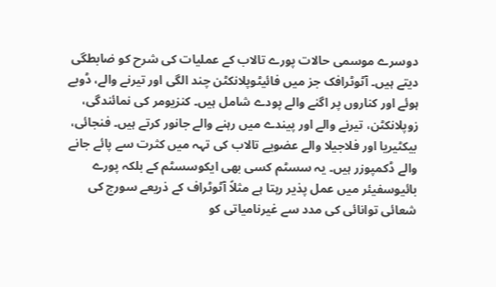دوسرے موسمی حالات پورے تالاب کے عملیات کی شرح کو ضابطگی دیتے ہیں۔ آٹوٹرافک جز میں فائیٹوپلانکٹن چند الگی اور تیرنے والے، ڈوبے ہوئے اور کناروں پر اگنے والے پودے شامل ہیں۔ کنزیومر کی نمائندگی، زوپلانکٹن، تیرنے والے اور پیندے میں رہنے والے جانور کرتے ہیں۔ فنجائی، بیکٹیریا اور فلاجیلا والے عضویے تالاب کی تہہ میں کثرت سے پائے جانے والے ڈکمپوزر ہیں۔ یہ سسٹم کسی بھی ایکوسسٹم کے بلکہ پورے بائیوسفیئر میں عمل پذیر رہتا ہے مثلاً آٹوٹراف کے ذریعے سورج کی شعائی توانائی کی مدد سے غیرنامیاتی کو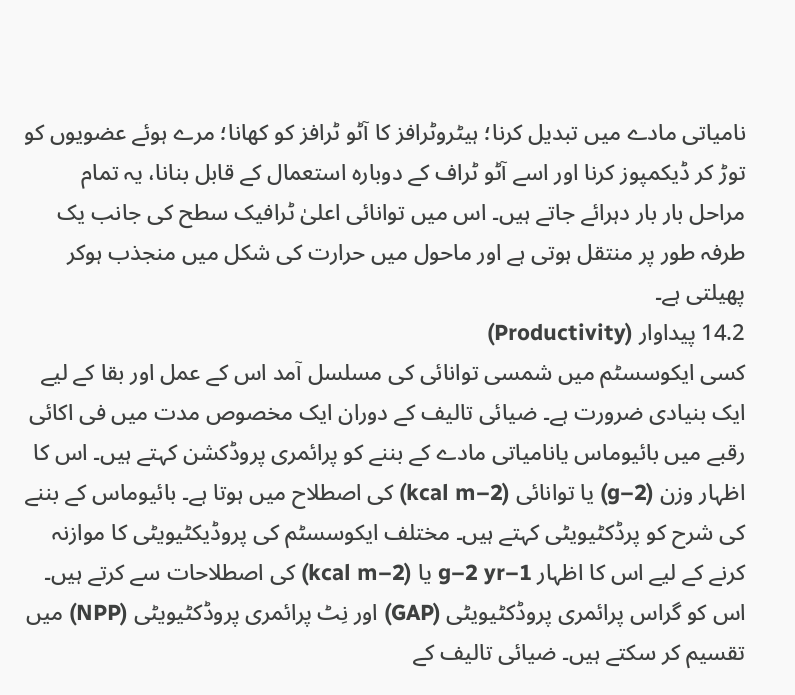نامیاتی مادے میں تبدیل کرنا؛ ہیٹروٹرافز کا آٹو ٹرافز کو کھانا؛ مرے ہوئے عضویوں کو توڑ کر ڈیکمپوز کرنا اور اسے آٹو ٹراف کے دوبارہ استعمال کے قابل بنانا، یہ تمام مراحل بار بار دہرائے جاتے ہیں۔ اس میں توانائی اعلیٰ ٹرافیک سطح کی جانب یک طرفہ طور پر منتقل ہوتی ہے اور ماحول میں حرارت کی شکل میں منجذب ہوکر پھیلتی ہے۔
14.2 پیداوار (Productivity)
کسی ایکوسسٹم میں شمسی توانائی کی مسلسل آمد اس کے عمل اور بقا کے لیے ایک بنیادی ضرورت ہے۔ ضیائی تالیف کے دوران ایک مخصوص مدت میں فی اکائی رقبے میں بائیوماس یانامیاتی مادے کے بننے کو پرائمری پروڈکشن کہتے ہیں۔ اس کا اظہار وزن (g–2) یا توانائی (kcal m–2) کی اصطلاح میں ہوتا ہے۔ بائیوماس کے بننے کی شرح کو پرڈکٹیویٹی کہتے ہیں۔ مختلف ایکوسسٹم کی پروڈیکٹیویٹی کا موازنہ کرنے کے لیے اس کا اظہار g–2 yr–1 یا (kcal m–2) کی اصطلاحات سے کرتے ہیں۔ اس کو گراس پرائمری پروڈکٹیویٹی (GAP) اور نِٹ پرائمری پروڈکٹیویٹی (NPP) میں تقسیم کر سکتے ہیں۔ ضیائی تالیف کے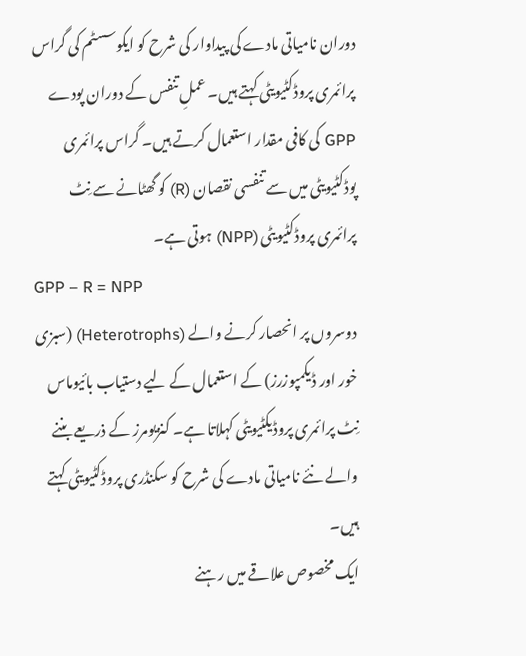دوران نامیاتی مادے کی پیداوار کی شرح کو ایکوسسٹم کی گراس پرائمری پروڈکٹیویٹی کہتے ہیں۔ عملِ تنفس کے دوران پودے GPP کی کافی مقدار استعمال کرتے ہیں۔ گراس پرائمری پوڈکٹیویٹی میں سے تنفسی نقصان (R) کو گھٹانے سے نِٹ پرائمری پروڈکٹیویٹی (NPP) ہوتی ہے۔
GPP – R = NPP
دوسروں پر انحصار کرنے والے (Heterotrophs) (سبزی خور اور ڈیکمپوزرز) کے استعمال کے لیے دستیاب بائیوماس نِٹ پرائمری پروڈیکٹیویٹی کہلاتا ہے۔ کنزیومرز کے ذریعے بننے والے نئے نامیاتی مادے کی شرح کو سکنڈری پروڈکٹیویٹی کہتے ہیں۔
ایک مخصوص علاقے میں رہنے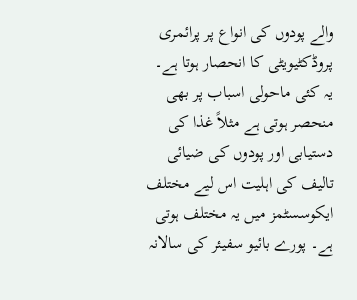والے پودوں کی انواع پر پرائمری پروڈکٹیویٹی کا انحصار ہوتا ہے۔ یہ کئی ماحولی اسباب پر بھی منحصر ہوتی ہے مثلاً غذا کی دستیابی اور پودوں کی ضیائی تالیف کی اہلیت اس لیے مختلف ایکوسسٹمز میں یہ مختلف ہوتی ہے۔ پورے بائیو سفیئر کی سالانہ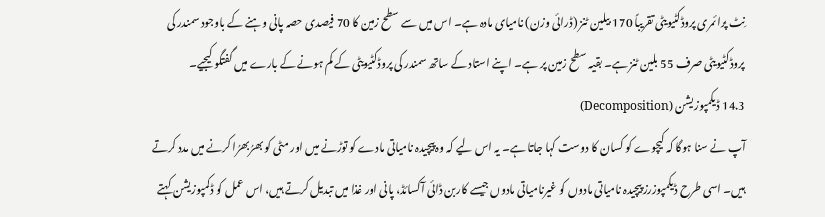نِٹ پرائمری پروڈکٹیویٹی تقریباً 170 بیلین ٹنز (ڈرائی وزن) نامیای مادہ ہے۔ اس میں سے سطح زمین کا 70 فیصدی حصہ پانی وہنے کے باوجود سمندر کی پروڈکٹیویٹی صرف 55 بلین ٹنز ہے۔ بقیہ سطح زمین پر ہے۔ اپنے استاد کے ساتھ سمندر کی پروڈکٹیویٹی کے کم ہونے کے بارے میں گفتگو کیجیے۔
14.3 ڈیکمپوزیشن (Decomposition)
آپ نے سنا ہوگا کہ کیچوے کو کسان کا دوست کہا جاتا ہے۔ یہ اس لیے کہ وہ پیچیدہ نامیاتی مادے کو توڑنے میں اور مٹی کو بھرُبھرُا کرنے میں مدد کرتے ہیں۔ اسی طرح ڈیکمپوزرز پیچیدہ نامیاتی مادوں کو غیرنامیاتی مادوں جیسے کاربن ڈائی آکسائڈ، پانی اور غذا میں تبدیل کرتے ہیں، اس عمل کو ڈکمپوزیشن کہتے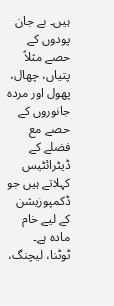ہیں۔ بے جان پودوں کے حصے مثلاً پتیاں، چھال، پھول اور مردہ جانوروں کے حصے مع فضلے کے ڈیٹرائٹیس کہلاتے ہیں جو ڈکمپوزیشن کے لیے خام مادہ ہے۔ ٹوٹنا، لیچنگ،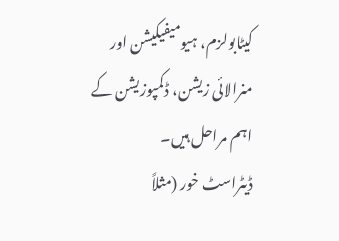کیٹابولزم، ہیومیفیکیشن اور منرالائی زیشن، ڈکمپوزیشن کے اہم مراحل ہیں۔
ڈیٹراسٹ خور (مثلاً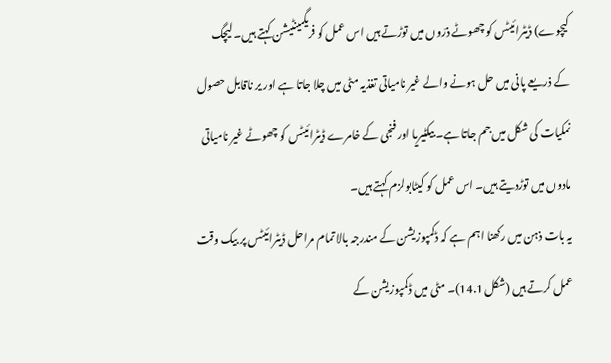کیچوے) ڈیٹرائیٹس کو چھوٹے ذرّوں میں توڑتے ہیں اس عمل کو فریگمینٹیشن کہتے ہیں۔ لیچگ کے ذریعے پانی میں حل ہونے والے غیر نامیاتی تغذیہ مٹی میں چلا جاتا ہے اور یر ناقابل حصول نمکیات کی شکل میں جم جاتا ہے۔ بیکٹیریا اور فنجی کے خامرے ڈیٹرائیٹس کو چھوٹے غیر نامیاتی مادوں میں توڑدیتے ہیں۔ اس عمل کو کیٹابولزم کہتے ہیں۔
یہ بات ذہن میں رکھنا اہم ہے کہ ڈکمپوزیشن کے مندرجہ بالا تمام مراحل ڈیٹرائیٹس پر بیک وقت عمل کرتے ہیں (شکل 14.1)۔ مٹی میں ڈکمپوزیشن کے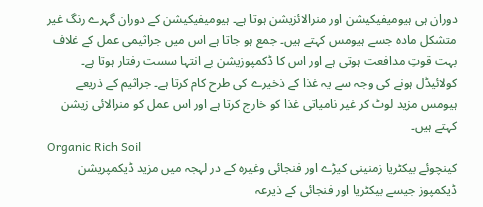دوران ہی ہیومیفیکیشن اور منرالائزیشن ہوتا ہے۔ ہیومیفیکیشن کے دوران گہرے رنگ غیر متشکل مادہ جسے ہیومس کہتے ہیں۔ جمع ہو جاتا ہے اس میں جراثیمی عمل کے غلاف بہت قوتِ مدافعت ہوتی ہے اور اس کا ڈکمپوزیشن بے انتہا سست رفتار ہوتا ہے۔ کولائیڈل ہونے کی وجہ سے یہ غذا کے ذخیرے کی طرح کام کرتا ہے۔ جراثیم کے ذریعے ہیومس مزید لوٹ کر غیر نامیاتی غذا کو خارج کرتا ہے اور اس عمل کو منرالائی زیشن کہتے ہیں۔
Organic Rich Soil
کینچوئے بیکٹریا زمنینی کیڑے اور فنجائی وغیرہ کے در لہجہ میں مزید ڈیکمپریشن
ڈیکمپوز جیسے بیکٹریا اور فنجائی کے ذیرعہ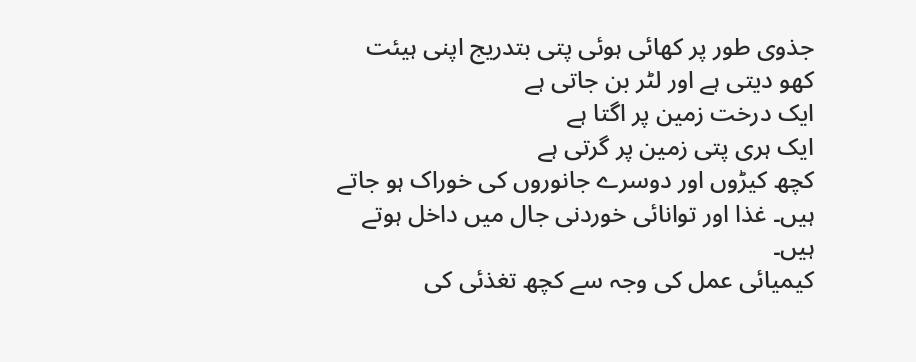جذوی طور پر کھائی ہوئی پتی بتدریج اپنی ہیئت کھو دیتی ہے اور لٹر بن جاتی ہے
ایک درخت زمین پر اگتا ہے
ایک ہری پتی زمین پر گرتی ہے
کچھ کیڑوں اور دوسرے جانوروں کی خوراک ہو جاتے ہیں۔ غذا اور توانائی خوردنی جال میں داخل ہوتے ہیں۔
کیمیائی عمل کی وجہ سے کچھ تغذئی کی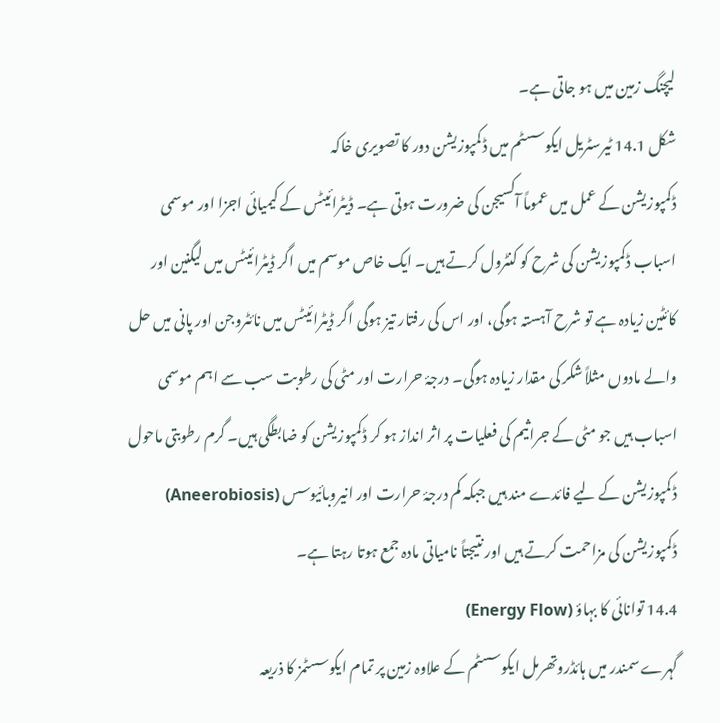لیچنگ زمین میں ہو جاتی ہے۔
شکل 14.1 ٹیرسٹریل ایکوسسٹم میں ڈکمپوزیشن دور کا تصویری خاکہ
ڈکمپوزیشن کے عمل میں عموماً آکسیجن کی ضرورت ہوتی ہے۔ ڈیٹرائیٹس کے کیمیائی اجزا اور موسمی اسباب ڈکمپوزیشن کی شرح کو کنٹرول کرتے ہیں۔ ایک خاص موسم میں اگر ڈیٹرائیٹس میں لیگنین اور کائٹین زیادہ ہے تو شرح آہستہ ہوگی، اور اس کی رفتار تیز ہوگی اگر ڈیٹرائیٹس میں نائٹروجن اور پانی میں حل والے مادوں مثلاً شکر کی مقدار زیادہ ہوگی۔ درجۂ حرارت اور مٹی کی رطوبت سب سے اہم موسمی اسباب ہیں جو مٹی کے جراثیم کی فعلیات پر اثر انداز ہو کر ڈکمپوزیشن کو ضابطگی ہیں۔ گرم رطوبتی ماحول ڈکمپوزیشن کے لیے فائدے مند ہیں جبکہ کم درجۂ حرارت اور انیروبائیوسس (Aneerobiosis) ڈکمپوزیشن کی مزاحمت کرتے ہیں اور نتیجتاً نامیاتی مادہ جمع ہوتا رہتا ہے۔
14.4 توانائی کا بہاؤ (Energy Flow)
گہرے سمندر میں ہائڈروتھرمل ایکوسسٹم کے علاوہ زمین پر تمام ایکوسسٹمز کا ذریعہ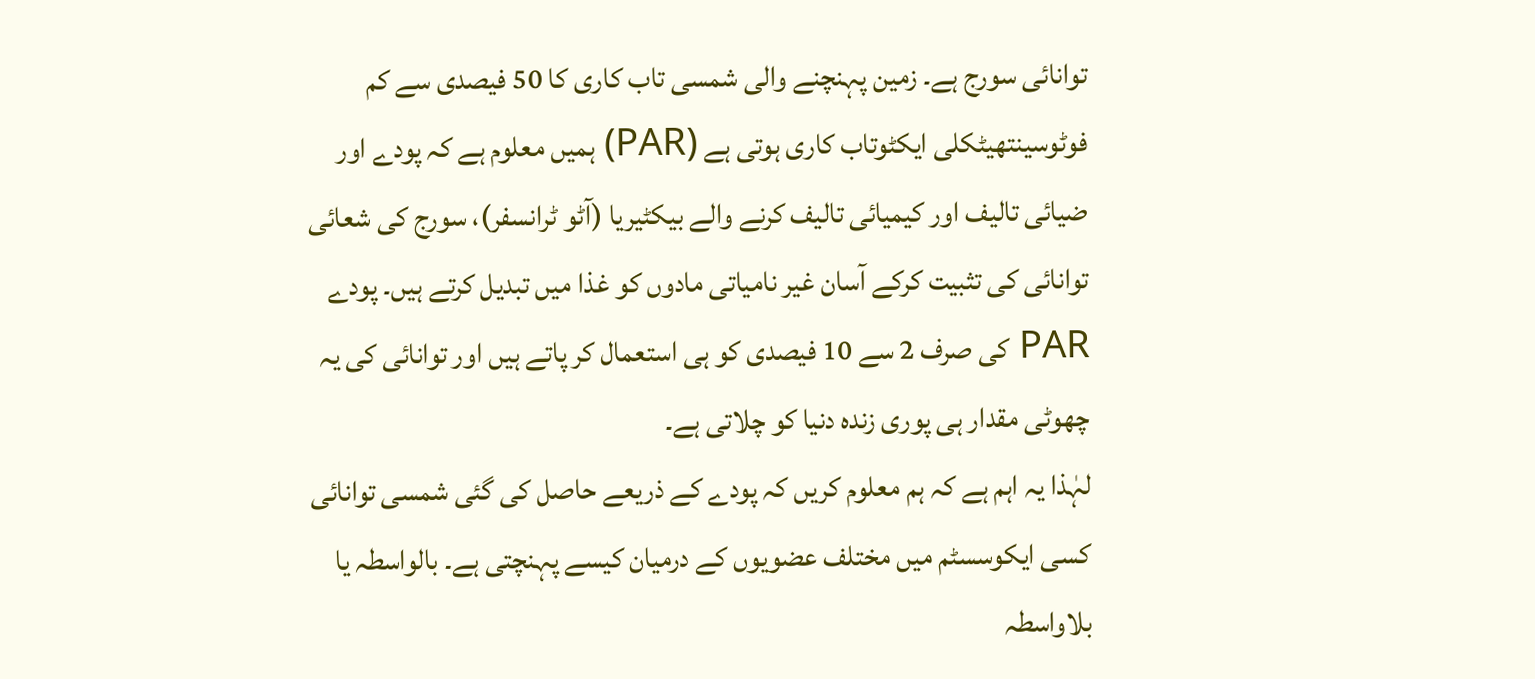توانائی سورج ہے۔ زمین پہنچنے والی شمسی تاب کاری کا 50 فیصدی سے کم فوٹوسینتھیٹکلی ایکٹوتاب کاری ہوتی ہے (PAR) ہمیں معلوم ہے کہ پودے اور ضیائی تالیف اور کیمیائی تالیف کرنے والے بیکٹیریا (آٹو ٹرانسفر)، سورج کی شعائی توانائی کی تثبیت کرکے آسان غیر نامیاتی مادوں کو غذا میں تبدیل کرتے ہیں۔ پودے PAR کی صرف 2 سے 10 فیصدی کو ہی استعمال کر پاتے ہیں اور توانائی کی یہ چھوٹی مقدار ہی پوری زندہ دنیا کو چلاتی ہے۔
لہٰذا یہ اہم ہے کہ ہم معلوم کریں کہ پودے کے ذریعے حاصل کی گئی شمسی توانائی کسی ایکوسسٹم میں مختلف عضویوں کے درمیان کیسے پہنچتی ہے۔ بالواسطہ یا بلاواسطہ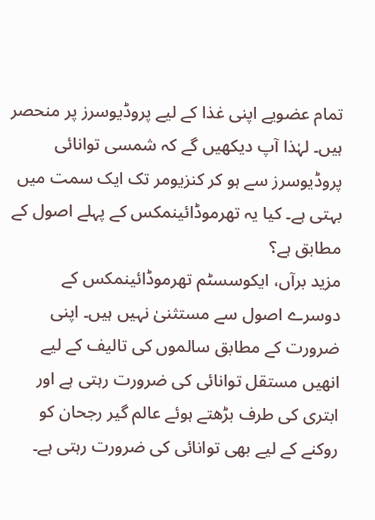تمام عضویے اپنی غذا کے لیے پروڈیوسرز پر منحصر ہیں۔ لہٰذا آپ دیکھیں گے کہ شمسی توانائی پروڈیوسرز سے ہو کر کنزیومر تک ایک سمت میں بہتی ہے۔ کیا یہ تھرموڈائینمکس کے پہلے اصول کے مطابق ہے؟
مزید برآں، ایکوسسٹم تھرموڈائینمکس کے دوسرے اصول سے مستثنیٰ نہیں ہیں۔ اپنی ضرورت کے مطابق سالموں کی تالیف کے لیے انھیں مستقل توانائی کی ضرورت رہتی ہے اور ابتری کی طرف بڑھتے ہوئے عالم گیر رجحان کو روکنے کے لیے بھی توانائی کی ضرورت رہتی ہے۔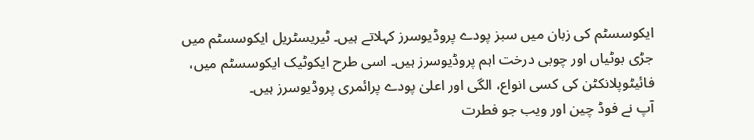ایکوسسٹم کی زبان میں سبز پودے پروڈیوسرز کہلاتے ہیں۔ ٹیریسٹریل ایکوسسٹم میں جڑی بوٹیاں اور چوبی درخت اہم پروڈیوسرز ہیں۔ اسی طرح ایکوٹیک ایکوسسٹم میں، فائیٹوپلانکٹن کی کسی انواع، الگی اور اعلیٰ پودے پرائمری پروڈیوسرز ہیں۔
آپ نے فوڈ چین اور ویب جو فطرت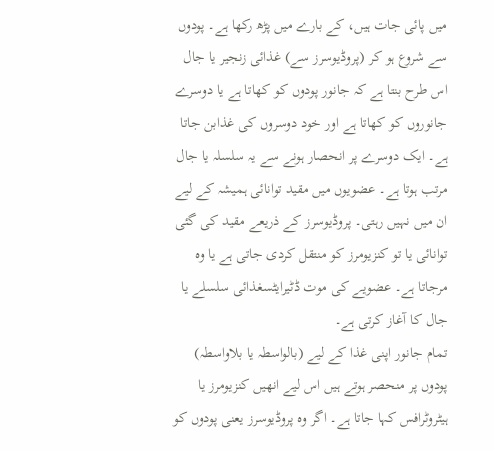میں پائی جات ہیں، کے بارے میں پڑھ رکھا ہے۔ پودوں سے شروع ہو کر (پروڈیوسرز سے) غذائی زنجیر یا جال اس طرح بنتا ہے کہ جانور پودوں کو کھاتا ہے یا دوسرے جانوروں کو کھاتا ہے اور خود دوسروں کی غذابن جاتا ہے۔ ایک دوسرے پر انحصار ہونے سے یہ سلسلہ یا جال مرتب ہوتا ہے۔ عضویوں میں مقید توانائی ہمیشہ کے لیے ان میں نہیں رہتی۔ پروڈیوسرز کے ذریعے مقید کی گئی توانائی یا تو کنزیومرز کو منتقل کردی جاتی ہے یا وہ مرجاتا ہے۔ عضویے کی موت ڈٹیرایٹسغذائی سلسلے یا جال کا آغاز کرتی ہے۔
تمام جانور اپنی غذا کے لیے (بالواسطہ یا بلاواسطہ) پودوں پر منحصر ہوتے ہیں اس لیے انھیں کنزیومرز یا ہیٹروٹرافس کہا جاتا ہے۔ اگر وہ پروڈیوسرز یعنی پودوں کو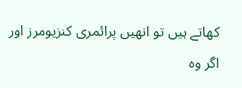کھاتے ہیں تو انھیں پرائمری کنزیومرز اور اگر وہ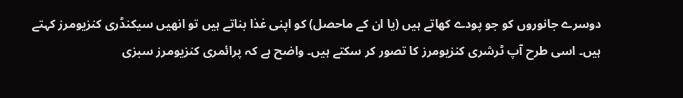دوسرے جانوروں کو جو پودے کھاتے ہیں (یا ان کے ماحصل) کو اپنی غذا بناتے ہیں تو انھیں سیکنڈری کنزیومرز کہتے ہیں۔ اسی طرح آپ ٹرشری کنزیومرز کا تصور کر سکتے ہیں۔ واضح ہے کہ پرائمری کنزیومرز سبزی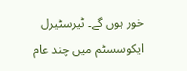خور ہوں گے۔ ٹیرسٹیرل ایکوسسٹم میں چند عام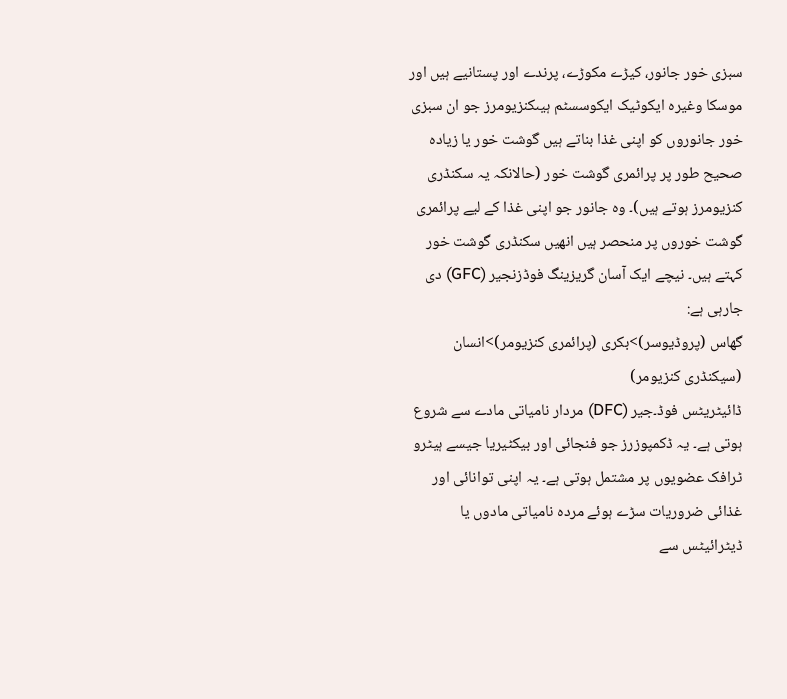سبزی خور جانور، کیڑے مکوڑے، پرندے اور پستانیے ہیں اور موسکا وغیرہ ایکوٹیک ایکوسسٹم ہیںکنزیومرز جو ان سبزی خور جانوروں کو اپنی غذا بناتے ہیں گوشت خور یا زیادہ صحیح طور پر پرائمری گوشت خور (حالانکہ یہ سکنڈری کنزیومرز ہوتے ہیں)۔ وہ جانور جو اپنی غذا کے لیے پرائمری گوشت خوروں پر منحصر ہیں انھیں سکنڈری گوشت خور کہتے ہیں۔ نیچے ایک آسان گریزینگ فوڈزنجیر (GFC) دی جارہی ہے:
گھاس (پروڈیوسر)>بکری (پرائمری کنزیومر)>انسان (سیکنڈری کنزیومر)
ڈائیٹریٹس فوڈ۔جیر (DFC) مردار نامیاتی مادے سے شروع ہوتی ہے۔ یہ ڈکمپوزرز جو فنجائی اور بیکٹیریا جیسے ہیٹرو ٹرافک عضویوں پر مشتمل ہوتی ہے۔ یہ اپنی توانائی اور غذائی ضروریات سڑے ہوئے مردہ نامیاتی مادوں یا ڈیٹرائیٹس سے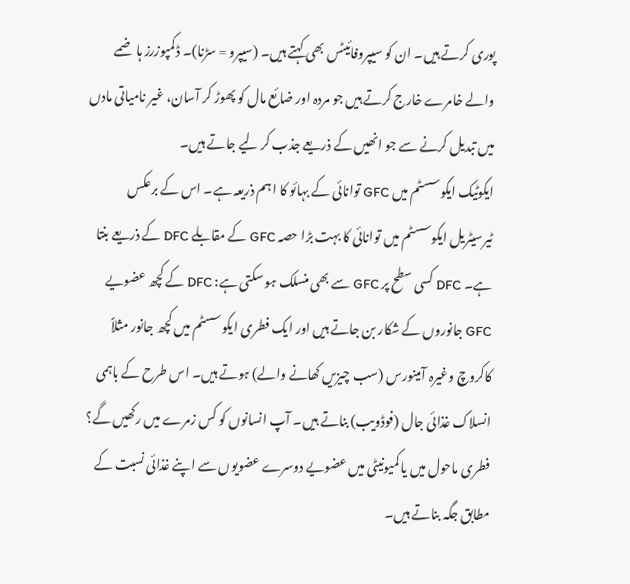پوری کرتے ہیں۔ ان کو سیپروفائیٹس بھی کہتے ہیں۔ (سیپرو = سڑنا)۔ ڈکمپوزرز ہاضمے والے خامرے خارج کرتے ہیں جو مردہ اور ضائع مال کو پھوڑ کر آسان، غیر نامیاتی مادں میں تبدیل کرنے سے جو انھیں کے ذریعے جذب کر لیے جاتے ہیں۔
ایکوٹیک ایکوسسٹم میں GFC توانائی کے بہائو کا اہم ذریعہ ہے۔ اس کے برعکس ٹیرسیٹریل ایکوسسٹم میں توانائی کا بہت بڑا حصہ GFC کے مقابلے DFC کے ذریعے بنتا ہے۔ DFC کسی سطح پر GFC سے بھی منسلک ہو سکتی ہے: DFC کے کچھ عضویے GFC جانوروں کے شکار بن جاتے ہیں اور ایک فطری ایکوسسٹم میں کچھ جانور مثلاً کاکروچ وغیرہ آمینورس (سب چیزیں کھانے والے) ہوتے ہیں۔ اس طرح کے باہمی انسلاک غذائی جال (فوڈویب) بناتے ہیں۔ آپ انسانوں کو کس زمرے میں رکھیں گے؟
فطری ماحول میں یا کمیونیٹی میں عضویے دوسرے عضویوں سے اپنے غذائی نسبت کے مطابق جگہ بناتے ہیں۔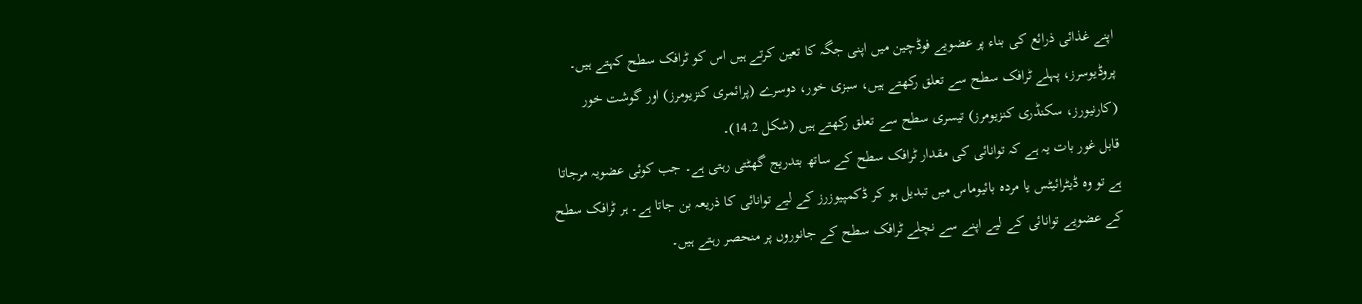اپنے غذائی ذرائع کی بناء پر عضویے فوڈچین میں اپنی جگہ کا تعین کرتے ہیں اس کو ٹرافک سطح کہتے ہیں۔ پروڈیوسرز، پہلے ٹرافک سطح سے تعلق رکھتے ہیں، سبزی خور، دوسرے (پرائمری کنزیومرز) اور گوشت خور (کارنیورز، سکنڈری کنزیومرز) تیسری سطح سے تعلق رکھتے ہیں (شکل 14.2)۔
قابل غور بات یہ ہے کہ توانائی کی مقدار ٹرافک سطح کے ساتھ بتدریج گھٹتی رہتی ہے۔ جب کوئی عضویہ مرجاتا ہے تو وہ ڈیٹرائیٹس یا مردہ بائیوماس میں تبدیل ہو کر ڈکمپیوزرز کے لیے توانائی کا ذریعہ بن جاتا ہے۔ ہر ٹرافک سطح کے عضویے توانائی کے لیے اپنے سے نچلے ٹرافک سطح کے جانوروں پر منحصر رہتے ہیں۔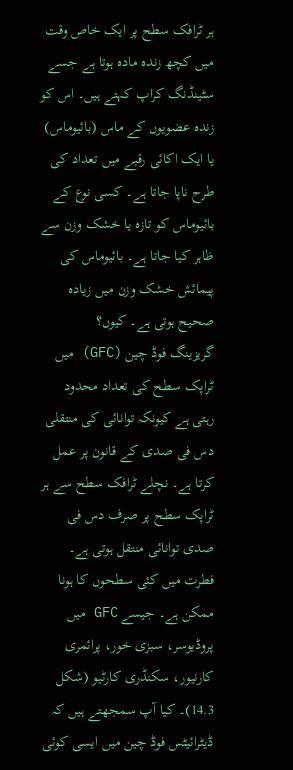ہر ٹرافک سطح پر ایک خاص وقت میں کچھ زندہ مادہ ہوتا ہے جسے سٹینڈنگ کراپ کہتے ہیں۔ اس کو زندہ عضویوں کے ماس (بائیوماس) یا ایک اکائی رقبے میں تعداد کی طرح ناپا جاتا ہے۔ کسی نوع کے بائیوماس کو تازہ یا خشک وزن سے ظاہر کیا جاتا ہے۔ بائیوماس کی پیمائش خشک وزن میں زیادہ صحیح ہوتی ہے۔ کیوں؟
گریزینگ فوڈ چین (GFC) میں ٹراپک سطح کی تعداد محدود رہتی ہے کیونکہ توانائی کی منتقلی دس فی صدی کے قانون پر عمل کرتا ہے۔ نچلے ٹرافک سطح سے ہر ٹراپک سطح پر صرف دس فی صدی توانائی منتقل ہوتی ہے۔ فطرت میں کئی سطحوں کا ہونا ممکن ہے۔ جیسے GFC میں پروڈیوسر، سبزی خور، پرائمری کارنیور، سکنڈری کارٹیو (شکل 14.3)۔ کیا آپ سمجھتے ہیں کہ ڈیٹرائیٹس فوڈ چین میں ایسی کوئی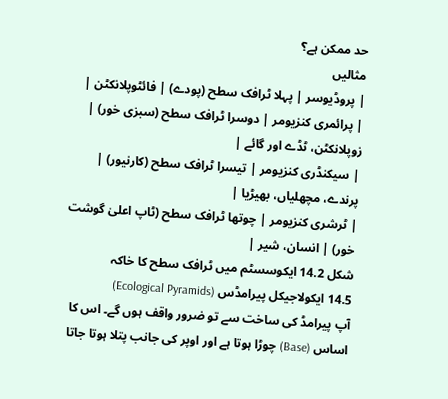حد ممکن ہے؟
مثالیں
| پروڈیوسر | پہلا ٹرافک سطح (پودے) | فائٹوپلانکٹن |
| پرائمری کنزیومر | دوسرا ٹرافک سطح (سبزی خور) | زوپلانکٹن، ٹڈے اور گائے |
| سیکنڈری کنزیومر | تیسرا ٹرافک سطح (کارنیور) | پرندے، مچھلیاں، بھیڑیا |
| ٹرشری کنزیومر | چوتھا ٹرافک سطح (ٹاپ اعلیٰ گوشت خور) | انسان، شیر |
شکل 14.2 ایکوسسٹم میں ٹرافک سطح کا خاکہ
14.5 ایکولاجیکل پیرامڈس (Ecological Pyramids)
آپ پیرامڈ کی ساخت سے تو ضرور واقف ہوں گے۔ اس کا اساس (Base) چوڑا ہوتا ہے اور اوپر کی جانب پتلا ہوتا جاتا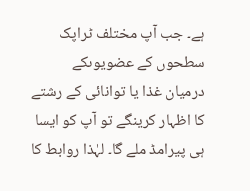ہے۔ جب آپ مختلف ٹراپک سطحوں کے عضویوںکے درمیان غذا یا توانائی کے رشتے کا اظہار کرینگے تو آپ کو ایسا ہی پیرامڈ ملے گا۔ لہٰذا روابط کا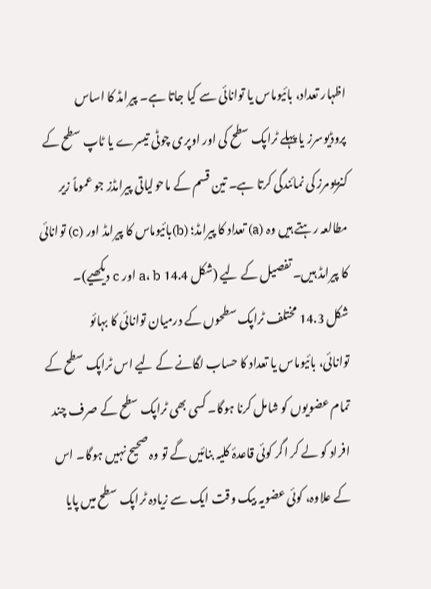اظہار تعداد، بائیوماس یا توانائی سے کیا جاتا ہے۔ پیرامڈ کا اساس پروڈیوسرز یا پہلے ٹراپک سطح کی اور اوپری چوٹی تیسرے یا ٹاپ سطح کے کنزیومرز کی نمائندگی کرتا ہے۔ تین قسم کے ماحولیاتی پیرامڈز جو عموماً زیر مطالعہ رہتے ہیں وہ (a) تعداد کا پیرامڈ؛ (b)بائیوماس کا پیرامڈ اور (c) توانائی کا پیرامڈ ہیں۔ تفصیل کے لیے (شکل 14.4 a، b اور c دیکھیے)۔
شکل 14.3 مختلف ٹراپک سطحوں کے درمیان توانائی کا بہائو
توانائی، بائیوماس یا تعداد کا حساب لگانے کے لیے اس ٹراپک سطح کے تمام عضویوں کو شامل کرنا ہوگا۔ کسی بھی ٹراپک سطح کے صرف چند افراد کو لے کر اگر کوئی قاعدۂ کلیہ بنائیں گے تو وہ صحیح نہیں ہوگا۔ اس کے علاوہ، کوئی عضویہ بیک وقت ایک سے زیادہ ٹراپک سطح میں پایا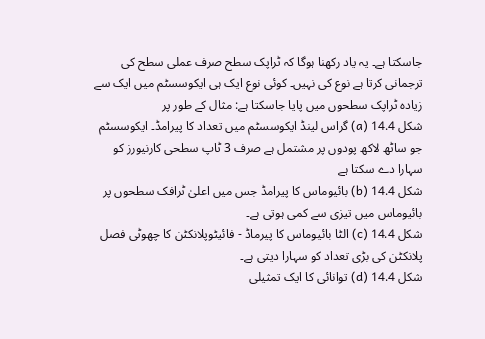جاسکتا ہے۔ یہ یاد رکھنا ہوگا کہ ٹراپک سطح صرف عملی سطح کی ترجمانی کرتا ہے نوع کی نہیں۔ کوئی نوع ایک ہی ایکوسسٹم میں ایک سے زیادہ ٹراپک سطحوں میں پایا جاسکتا ہے: مثال کے طور پر
شکل 14.4 (a) گراس لینڈ ایکوسسٹم میں تعداد کا پیرامڈ۔ ایکوسسٹم جو ساٹھ لاکھ پودوں پر مشتمل ہے صرف 3 ٹاپ سطحی کارنیورز کو سہارا دے سکتا ہے
شکل 14.4 (b) بائیوماس کا پیرامڈ جس میں اعلیٰ ٹرافک سطحوں پر بائیوماس میں تیزی سے کمی ہوتی ہے۔
شکل 14.4 (c) الٹا بائیوماس کا پیرماڈ - فائیٹوپلانکٹن کا چھوٹی فصل پلانکٹن کی بڑی تعداد کو سہارا دیتی ہے۔
شکل 14.4 (d) توانائی کا ایک تمثیلی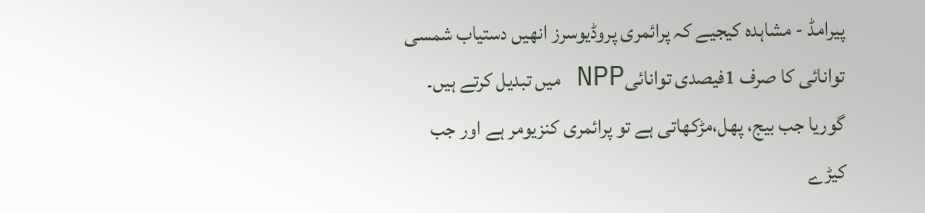پیرامڈ - مشاہدہ کیجیے کہ پرائمری پروڈیوسرز انھیں دستیاب شمسی توانائی کا صرف 1فیصدی توانائیNPP میں تبدیل کرتے ہیں۔
گوریا جب بیج، پھل،مڑکھاتی ہے تو پرائمری کنزیومر ہے اور جب کیڑے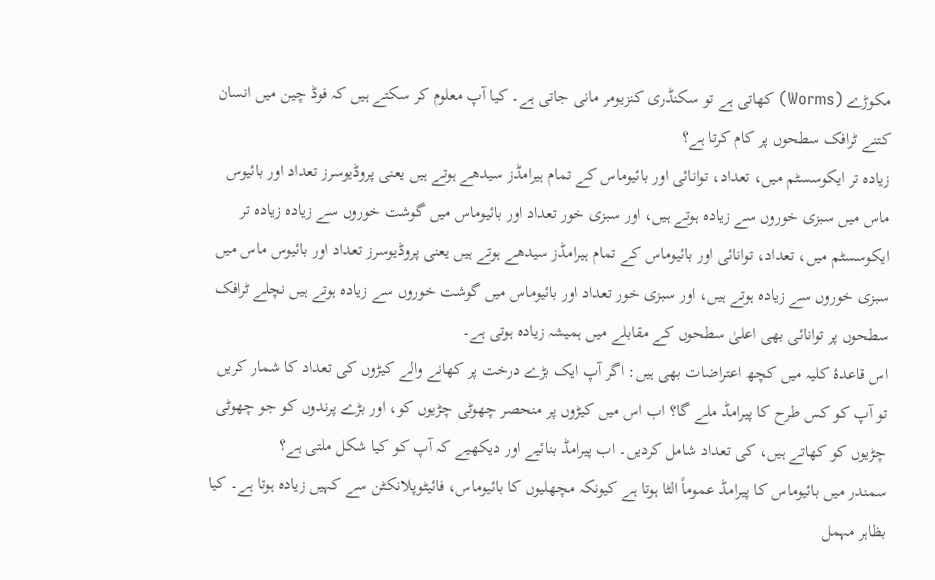مکوڑے (Worms) کھاتی ہے تو سکنڈری کنزیومر مانی جاتی ہے۔ کیا آپ معلوم کر سکتے ہیں کہ فوڈ چین میں انسان کتنے ٹرافک سطحوں پر کام کرتا ہے؟
زیادہ تر ایکوسسٹم میں، تعداد، توانائی اور بائیوماس کے تمام ہیرامڈز سیدھے ہوتے ہیں یعنی پروڈیوسرز تعداد اور بائیوس ماس میں سبزی خوروں سے زیادہ ہوتے ہیں، اور سبزی خور تعداد اور بائیوماس میں گوشت خوروں سے زیادہ زیادہ تر ایکوسسٹم میں، تعداد، توانائی اور بائیوماس کے تمام ہیرامڈز سیدھے ہوتے ہیں یعنی پروڈیوسرز تعداد اور بائیوس ماس میں سبزی خوروں سے زیادہ ہوتے ہیں، اور سبزی خور تعداد اور بائیوماس میں گوشت خوروں سے زیادہ ہوتے ہیں نچلے ٹرافک سطحوں پر توانائی بھی اعلیٰ سطحوں کے مقابلے میں ہمیشہ زیادہ ہوتی ہے۔
اس قاعدۂ کلیہ میں کچھ اعتراضات بھی ہیں: اگر آپ ایک بڑے درخت پر کھانے والے کیڑوں کی تعداد کا شمار کریں تو آپ کو کس طرح کا پیرامڈ ملے گا؟ اب اس میں کیڑوں پر منحصر چھوٹی چڑیوں کو، اور بڑے پرندوں کو جو چھوٹی چڑیوں کو کھاتے ہیں، کی تعداد شامل کردیں۔ اب پیرامڈ بنائیے اور دیکھیے کہ آپ کو کیا شکل ملتی ہے؟
سمندر میں بائیوماس کا پیرامڈ عموماً الٹا ہوتا ہے کیونکہ مچھلیوں کا بائیوماس، فائیٹوپلانکٹن سے کہیں زیادہ ہوتا ہے۔ کیا بظاہر مہمل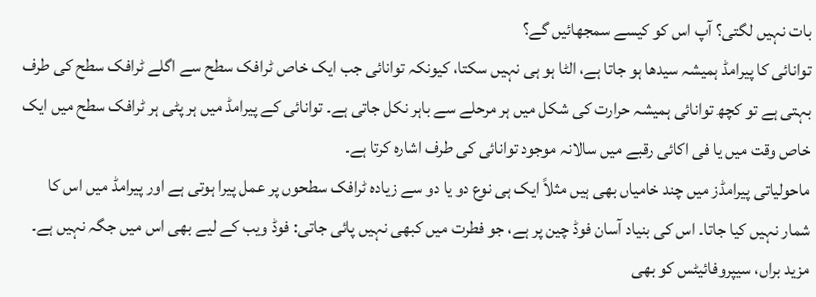بات نہیں لگتی؟ آپ اس کو کیسے سمجھائیں گے؟
توانائی کا پیرامڈ ہمیشہ سیدھا ہو جاتا ہے، الٹا ہو ہی نہیں سکتا، کیونکہ توانائی جب ایک خاص ٹرافک سطح سے اگلے ٹرافک سطح کی طرف بہتی ہے تو کچھ توانائی ہمیشہ حرارت کی شکل میں ہر مرحلے سے باہر نکل جاتی ہے۔ توانائی کے پیرامڈ میں ہر پٹی ہر ٹرافک سطح میں ایک خاص وقت میں یا فی اکائی رقبے میں سالانہ موجود توانائی کی طرف اشارہ کرتا ہے۔
ماحولیاتی پیرامڈز میں چند خامیاں بھی ہیں مثلاً ایک ہی نوع دو یا دو سے زیادہ ٹرافک سطحوں پر عمل پیرا ہوتی ہے اور پیرامڈ میں اس کا شمار نہیں کیا جاتا۔ اس کی بنیاد آسان فوڈ چین پر ہے، جو فطرت میں کبھی نہیں پائی جاتی: فوڈ ویب کے لیے بھی اس میں جگہ نہیں ہے۔ مزید براں، سیپروفائیٹس کو بھی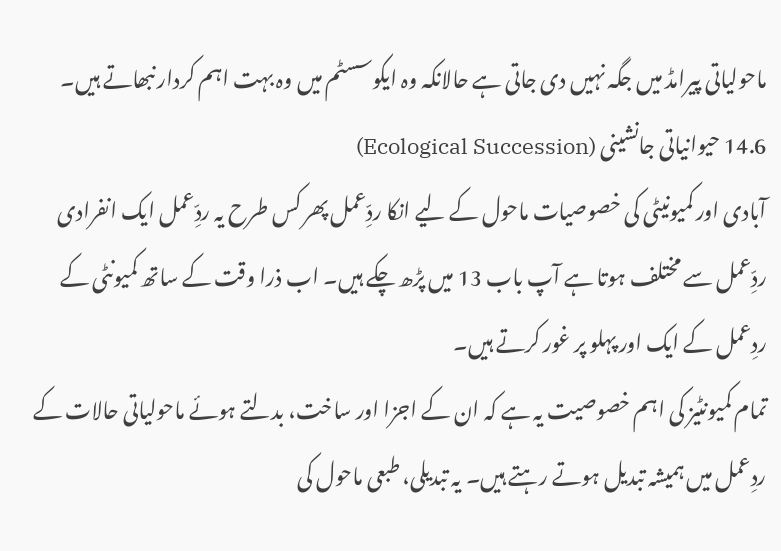ماحولیاتی پیرامڈ میں جگہ نہیں دی جاتی ہے حالانکہ وہ ایکوسسٹم میں وہ بہت اہم کردار نبھاتے ہیں۔
14.6 حیوانیاتی جانشینی (Ecological Succession)
آبادی اور کمیونیٹی کی خصوصیات ماحول کے لیے انکا ردِّعمل پھر کس طرح یہ ردِّعمل ایک انفرادی ردِّعمل سے مختلف ہوتا ہے آپ باب 13 میں پڑھ چکے ہیں۔ اب ذرا وقت کے ساتھ کمیونٹی کے ردِعمل کے ایک اور پہلو پر غور کرتے ہیں۔
تمام کمیونٹیز کی اہم خصوصیت یہ ہے کہ ان کے اجزا اور ساخت، بدلتے ہوئے ماحولیاتی حالات کے ردِعمل میں ہمیشہ تبدیل ہوتے رہتے ہیں۔ یہ تبدیلی، طبعی ماحول کی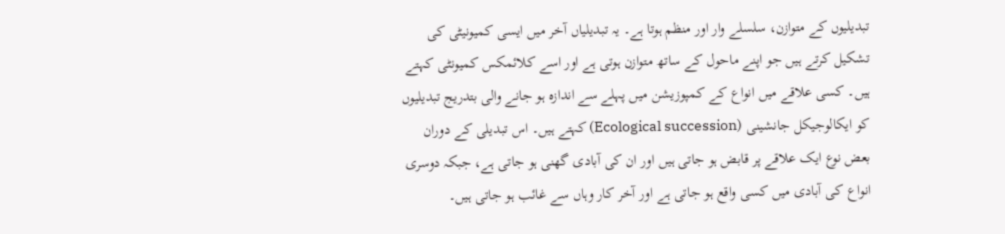تبدیلیوں کے متوازن، سلسلے وار اور منظم ہوتا ہے۔ یہ تبدیلیاں آخر میں ایسی کمیونیٹی کی تشکیل کرتے ہیں جو اپنے ماحول کے ساتھ متوازن ہوتی ہے اور اسے کلائمکس کمیونٹی کہتے ہیں۔ کسی علاقے میں انواع کے کمپوزیشن میں پہلے سے اندازہ ہو جانے والی بتدریج تبدیلیوں کو ایکالوجیکل جانشینی (Ecological succession) کہتے ہیں۔ اس تبدیلی کے دوران بعض نوع ایک علاقے پر قابض ہو جاتی ہیں اور ان کی آبادی گھنی ہو جاتی ہے، جبکہ دوسری انواع کی آبادی میں کسی واقع ہو جاتی ہے اور آخر کار وہاں سے غائب ہو جاتی ہیں۔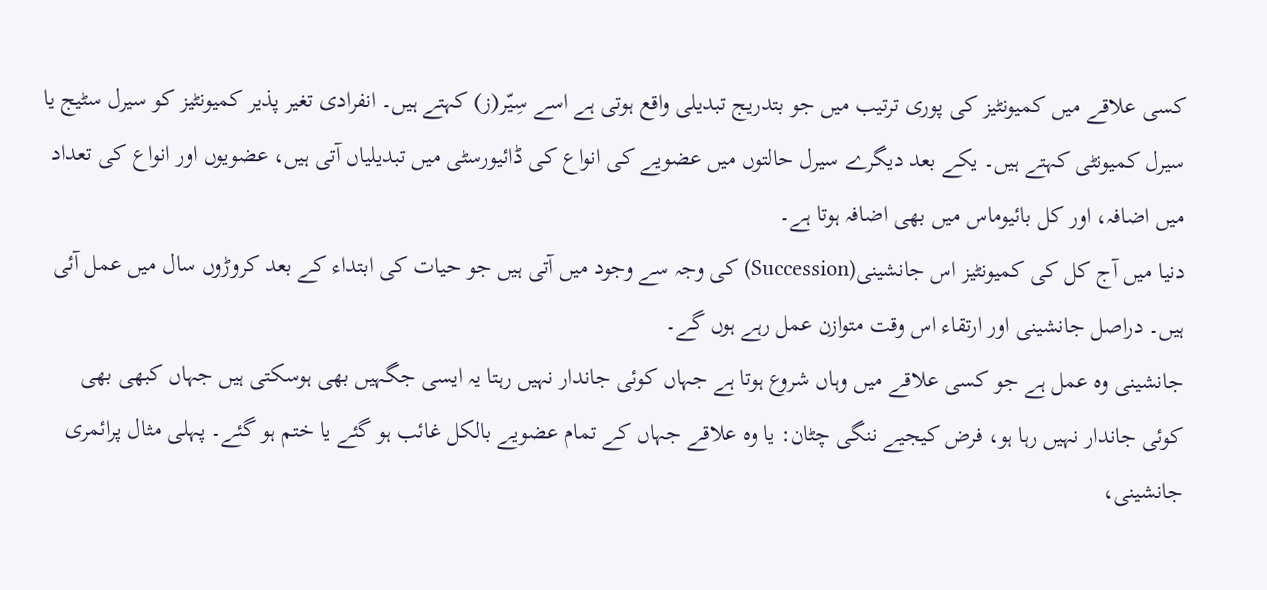کسی علاقے میں کمیونٹیز کی پوری ترتیب میں جو بتدریج تبدیلی واقع ہوتی ہے اسے سِیّر(ز) کہتے ہیں۔ انفرادی تغیر پذیر کمیونٹیز کو سیرل سٹیج یا سیرل کمیونٹی کہتے ہیں۔ یکے بعد دیگرے سیرل حالتوں میں عضویے کی انواع کی ڈائیورسٹی میں تبدیلیاں آتی ہیں، عضویوں اور انواع کی تعداد میں اضافہ، اور کل بائیوماس میں بھی اضافہ ہوتا ہے۔
دنیا میں آج کل کی کمیونٹیز اس جانشینی(Succession) کی وجہ سے وجود میں آتی ہیں جو حیات کی ابتداء کے بعد کروڑوں سال میں عمل آئی ہیں۔ دراصل جانشینی اور ارتقاء اس وقت متوازن عمل رہے ہوں گے۔
جانشینی وہ عمل ہے جو کسی علاقے میں وہاں شروع ہوتا ہے جہاں کوئی جاندار نہیں رہتا یہ ایسی جگہیں بھی ہوسکتی ہیں جہاں کبھی بھی کوئی جاندار نہیں رہا ہو، فرض کیجیے ننگی چٹان: یا وہ علاقے جہاں کے تمام عضویے بالکل غائب ہو گئے یا ختم ہو گئے۔ پہلی مثال پرائمری جانشینی،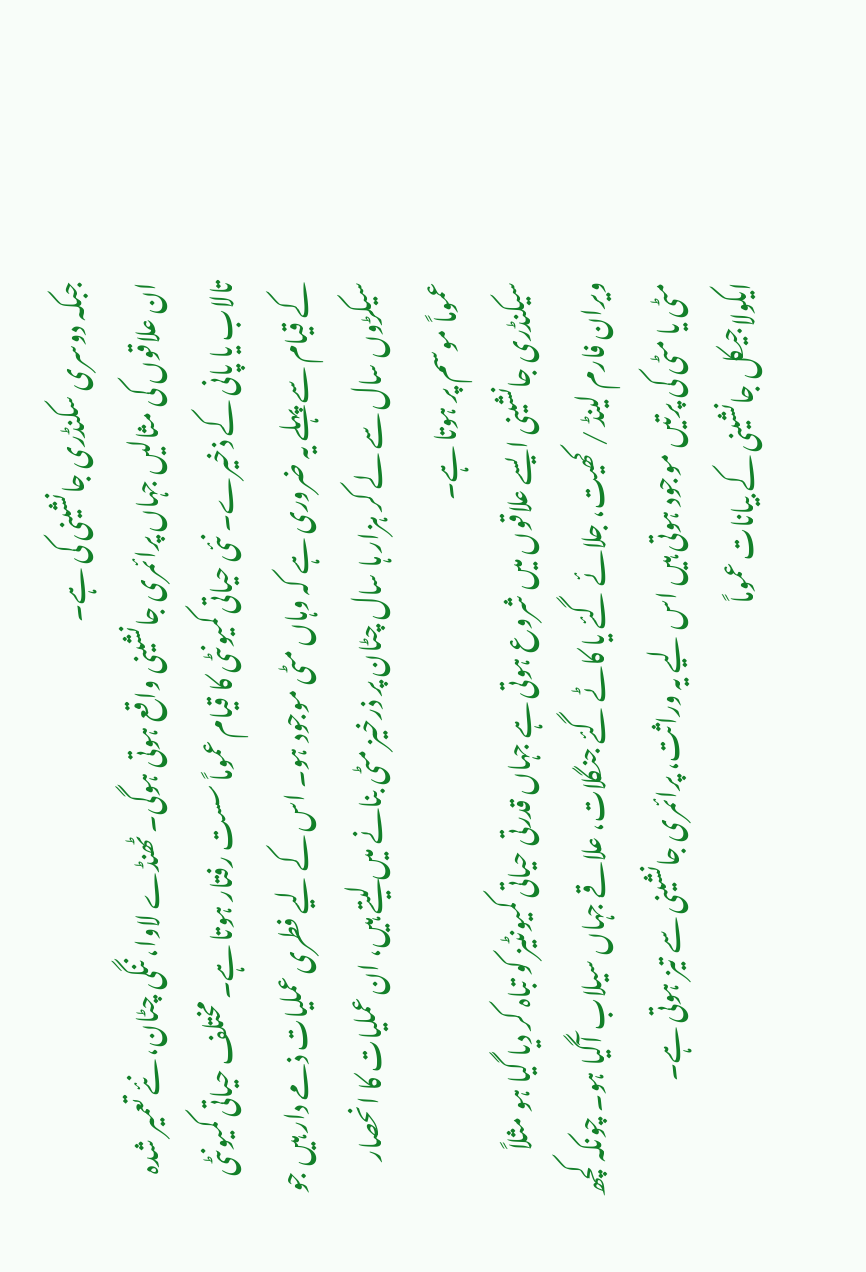جبکہ دوسری سکنڈری جانشینی کی ہے۔
ان علاقوں کی مثالیں جہاں پرائمری جانشینی واقع ہوتی ہوگی۔ ٹھنڈے لاوا، ننگی چٹان، نئے تعمیر شدہ تالاب یا پانی کے ذخیرے۔ نئی حیاتی کمیونٹی کا قیام عموماً سست رفتار ہوتا ہے۔ مختلف حیاتی کمیونٹی کے قیام سے پہلے یہ ضروری ہے کہ وہاں مٹی موجود ہو۔ اس کے لیے فطری عملیات ذمے دار ہیں جو سیکڑوں سال سے لے کر ہزار ہا سال چٹان پر ذرخیز مٹی بنانے میں لیتے ہیں، ان عملیات کا انحصار عموماً موسم پر ہوتا ہے۔
سیکنڈری جانشینی ایسے علاقوں میں شروع ہوتی ہے جہاں قدرتی حیاتی کمیونٹیز کو تباہ کر دیا گیا ہو مثلاً ویران فارم لینڈ / کھیت، جلائے گئے یا کاٹے گئے جنگلات، علاقے جہاں سیلاب آگیا ہو۔ چونکہ کچھ مٹی یا مٹی کی پرتیں موجود ہوتی ہیں اس لیے یہ وراثت، پرائمری جانشینی سے تیز ہوتی ہے۔
ایکولاجیکل جانشینی کے بیانات عموماً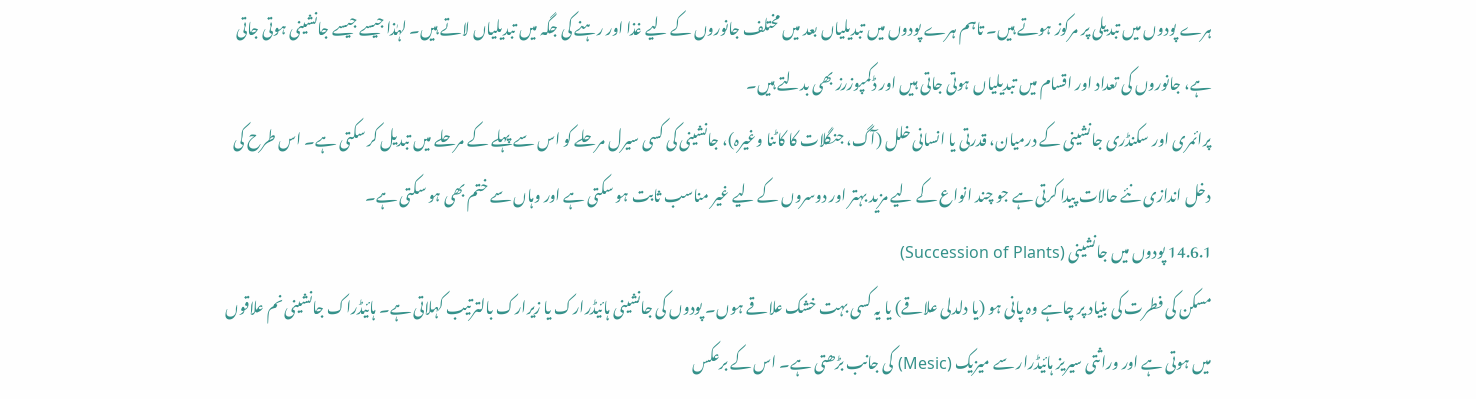ہرے پودوں میں تبدیلی پر مرکوز ہوتے ہیں۔ تاہم ہرے پودوں میں تبدیلیاں بعد میں مختلف جانوروں کے لیے غذا اور رہنے کی جگہ میں تبدیلیاں لاتے ہیں۔ لہٰذا جیسے جیسے جانشینی ہوتی جاتی ہے، جانوروں کی تعداد اور اقسام میں تبدیلیاں ہوتی جاتی ہیں اور ڈکمپوزرز بھی بدلتے ہیں۔
پرائمری اور سکنڈری جانشینی کے درمیان، قدرتی یا انسانی خلل (آگ، جنگلات کا کاٹنا وغیرہ)، جانشینی کی کسی سیرل مرحلے کو اس سے پہلے کے مرحلے میں تبدیل کر سکتی ہے۔ اس طرح کی دخل اندازی نئے حالات پیدا کرتی ہے جو چند انواع کے لیے مزید بہتر اور دوسروں کے لیے غیر مناسب ثابت ہو سکتی ہے اور وہاں سے ختم بھی ہو سکتی ہے۔
14.6.1 پودوں میں جانشینی (Succession of Plants)
مسکن کی فطرت کی بنیاد پر چاہے وہ پانی ہو (یا دلدلی علاقے) یا یہ کسی بہت خشک علاقے ہوں۔ پودوں کی جانشینی ہائیڈرارک یا زیرارک بالترتیب کہلاتی ہے۔ ہائیڈراک جانشینی نم علاقوں میں ہوتی ہے اور وراثتی سیریز ہائیڈرار سے میزیک (Mesic) کی جانب بڑھتی ہے۔ اس کے برعکس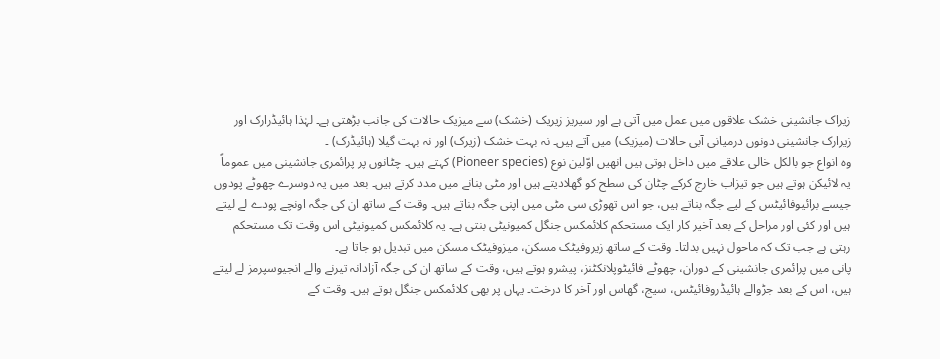زیراک جانشینی خشک علاقوں میں عمل میں آتی ہے اور سیریز زیریک (خشک) سے میزیک حالات کی جانب بڑھتی ہے۔ لہٰذا ہائیڈرارک اور زیرارک جانشینی دونوں درمیانی آبی حالات (میزیک) میں آتے ہیں۔ نہ بہت خشک (زیرک) اور نہ بہت گیلا (ہائیڈرک) ۔
وہ انواع جو بالکل خالی علاقے میں داخل ہوتی ہیں انھیں اوّلین نوع (Pioneer species) کہتے ہیں۔ چٹانوں پر پرائمری جانشینی میں عموماً یہ لائیکن ہوتے ہیں جو تیزاب خارج کرکے چٹان کی سطح کو گھلادیتے ہیں اور مٹی بنانے میں مدد کرتے ہیں۔ بعد میں یہ دوسرے چھوٹے پودوں جیسے برائیوفائیٹس کے لیے جگہ بناتے ہیں، جو اس تھوڑی سی مٹی میں اپنی جگہ بناتے ہیں۔ وقت کے ساتھ ان کی جگہ اونچے پودے لے لیتے ہیں اور کئی اور مراحل کے بعد آخیر کار ایک مستحکم کلائمکس جنگل کمیونیٹی بنتی ہے۔ یہ کلائمکس کمیونیٹی اس وقت تک مستحکم رہتی ہے جب تک کہ ماحول نہیں بدلتا۔ وقت کے ساتھ زیروفیٹک مسکن، میزوفیٹک مسکن میں تبدیل ہو جاتا ہے۔
پانی میں پرائمری جانشینی کے دوران، چھوٹے فائیٹوپلانکٹنز، پیشرو ہوتے ہیں، وقت کے ساتھ ان کی جگہ آزادانہ تیرنے والے انجیوسپرمز لے لیتے ہیں، اس کے بعد جڑوالے ہائیڈروفائیٹس، سیج، گھاس اور آخر کا درخت۔ یہاں پر بھی کلائمکس جنگل ہوتے ہیں۔ وقت کے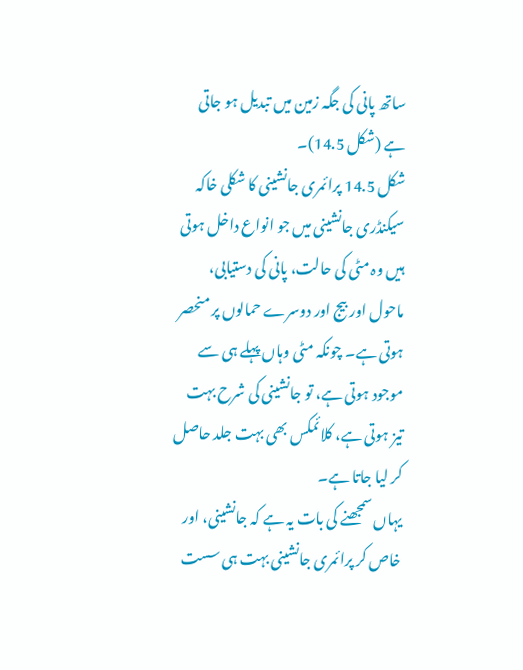ساتھ پانی کی جگہ زمین میں تبدیل ہو جاتی ہے (شکل 14.5)۔
شکل 14.5 پرائمری جانشینی کا شکلی خاکہ
سیکنڈری جانشینی میں جو انواع داخل ہوتی ہیں وہ مٹی کی حالت، پانی کی دستیابی، ماحول اور بیج اور دوسرے حمالوں پر منحصر ہوتی ہے۔ چونکہ مٹی وہاں پہلے ہی سے موجود ہوتی ہے، تو جانشینی کی شرح بہت تیز ہوتی ہے، کلائمکس بھی بہت جلد حاصل کر لیا جاتا ہے۔
یہاں سمجھنے کی بات یہ ہے کہ جانشینی، اور خاص کر پرائمری جانشینی بہت ہی سست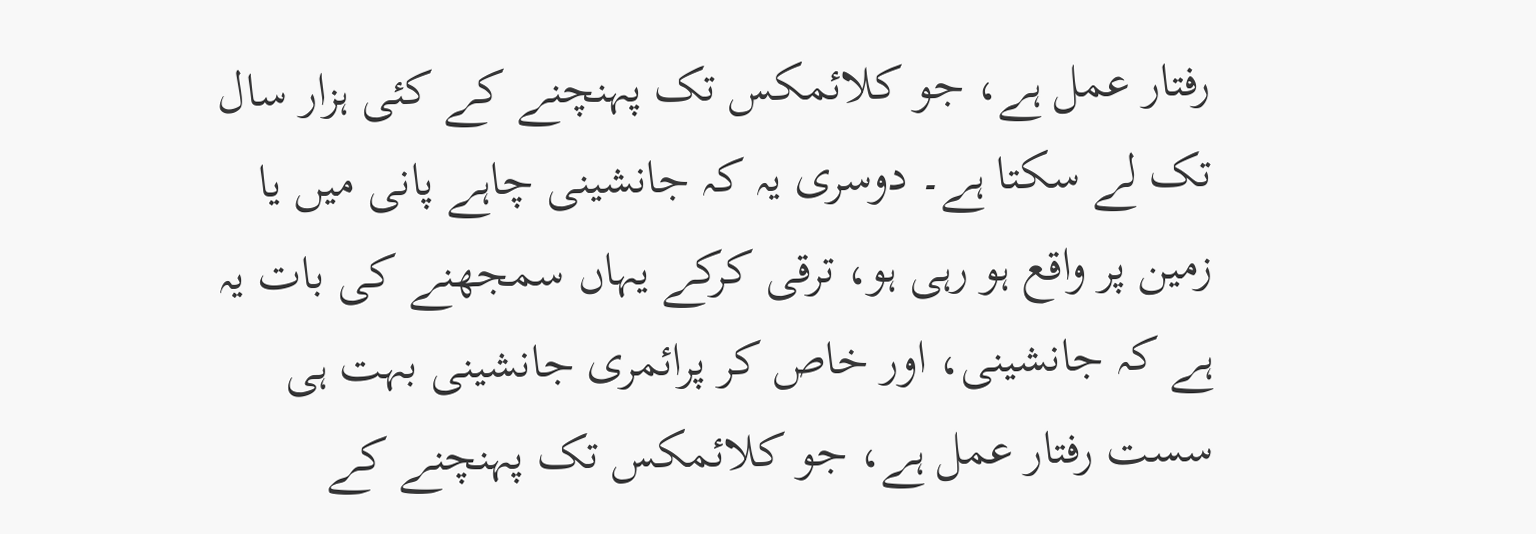رفتار عمل ہے، جو کلائمکس تک پہنچنے کے کئی ہزار سال تک لے سکتا ہے۔ دوسری یہ کہ جانشینی چاہے پانی میں یا زمین پر واقع ہو رہی ہو، ترقی کرکے یہاں سمجھنے کی بات یہ ہے کہ جانشینی، اور خاص کر پرائمری جانشینی بہت ہی سست رفتار عمل ہے، جو کلائمکس تک پہنچنے کے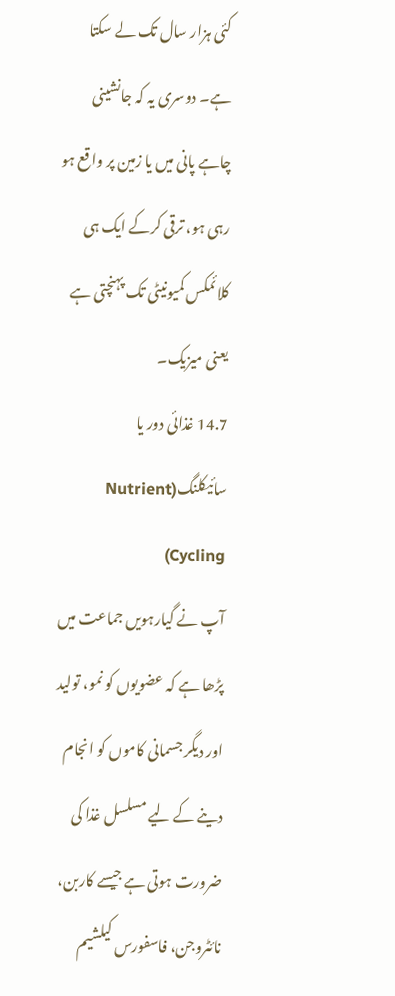کئی ہزار سال تک لے سکتا ہے۔ دوسری یہ کہ جانشینی چاہے پانی میں یا زمین پر واقع ہو رہی ہو، ترقی کرکے ایک ہی کلائمکس کمیونیٹی تک پہنچتی ہے یعنی میزیک۔
14.7 غذائی دور یا سائیکلنگ(Nutrient Cycling)
آپ نے گیارہویں جماعت میں پڑھا ہے کہ عضویوں کو نمو، تولید اور دیگر جسمانی کاموں کو انجام دینے کے لیے مسلسل غذا کی ضرورت ہوتی ہے جیسے کاربن، نائٹروجن، فاسفورس کیلشیم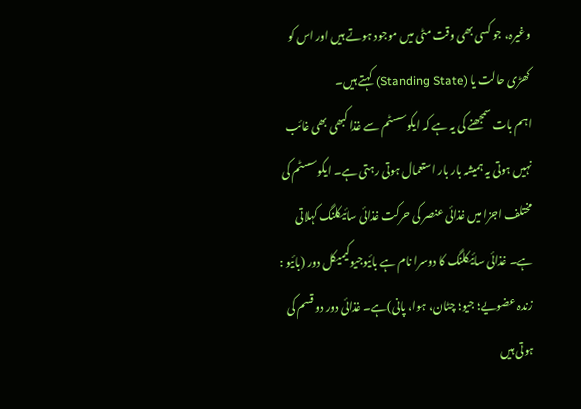وغیرہ، جو کسی بھی وقت مٹی میں موجود ہوتے ہیں اور اس کو کھڑی حالت یا (Standing State) کہتے ہیں۔
اہم بات سمجھنے کی یہ ہے کہ ایکوسسٹم سے غذا کبھی بھی غائب نہیں ہوتی یہ ہمیشہ بار بار استعمال ہوتی رہتی ہے۔ ایکوسسٹم کی مختلف اجزا میں غذائی عنصر کی حرکت غذائی سائیکلنگ کہلاتی ہے۔ غذائی سائیکلنگ کا دوسرا نام ہے بائیوجیوکیمیکل دور (بائیو : زندہ عضویے؛ جیو؛ چٹان، ہوا، پانی)ہے۔ غذائی دور دو قسم کی ہوتی ہیں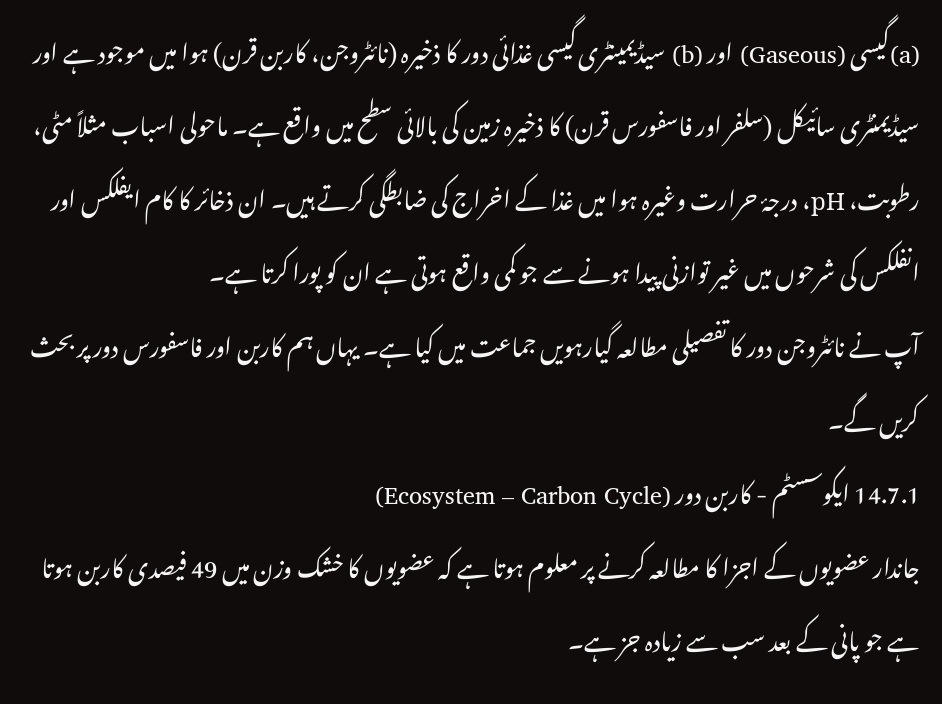(a)گیسی (Gaseous) اور (b) سیڈیمینٹری گیسی غذائی دور کا ذخیرہ (نائٹروجن، کاربن قرن) ہوا میں موجود ہے اور سیڈیمنٹری سائیکل (سلفر اور فاسفورس قرن) کا ذخیرہ زمین کی بالائی سطح میں واقع ہے۔ ماحولی اسباب مثلاً مٹی، رطوبت، pH، درجۂ حرارت وغیرہ ہوا میں غذا کے اخراج کی ضابطگی کرتے ہیں۔ ان ذخائر کا کام ایفلکس اور انفلکس کی شرحوں میں غیر توازنی پیدا ہونے سے جو کمی واقع ہوتی ہے ان کو پورا کرتا ہے۔
آپ نے نائٹروجن دور کا تفصیلی مطالعہ گیارہویں جماعت میں کیا ہے۔ یہاں ہم کاربن اور فاسفورس دور پر بحث کریں گے۔
14.7.1 ایکوسسٹم - کاربن دور (Ecosystem – Carbon Cycle)
جاندار عضویوں کے اجزا کا مطالعہ کرنے پر معلوم ہوتا ہے کہ عضویوں کا خشک وزن میں 49 فیصدی کاربن ہوتا ہے جو پانی کے بعد سب سے زیادہ جز ہے۔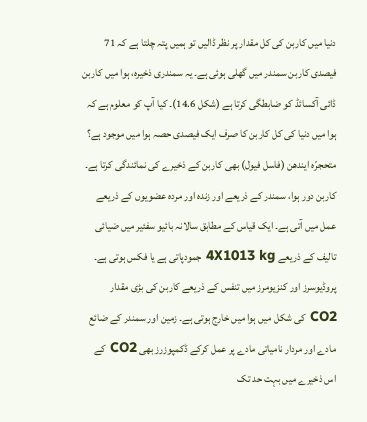دنیا میں کاربن کی کل مقدار پر نظر ڈالیں تو ہمیں پتہ چلتا ہے کہ 71 فیصدی کاربن سمندر میں گھلی ہوئی ہے۔ یہ سمندری ذخیرہ، ہوا میں کاربن ڈائی آکسائڈ کو ضابطگی کرتا ہے (شکل 14.6)۔ کیا آپ کو معلوم ہے کہ ہوا میں دنیا کی کل کاربن کا صرف ایک فیصدی حصہ ہوا میں موجود ہے؟
متحجرّہ ایندھن (فاسل فیول) بھی کاربن کے ذخیرے کی نمائندگی کرتا ہے۔ کاربن دور ہوا، سمندر کے ذریعے اور زندہ اور مردہ عضویوں کے ذریعے عمل میں آتی ہے۔ ایک قیاس کے مطابق سالانہ بائیو سفئیر میں ضیائی تالیف کے ذریعے 4X1013 kg جمودپاتی ہے یا فکس ہوتی ہے۔ پروڈیوسرز اور کنزیومرز میں تنفس کے ذریعے کاربن کی بڑی مقدار CO2 کی شکل میں ہوا میں خارج ہوتی ہے۔ زمین اور سمندر کے ضائع مادے اور مردار نامیاتی مادے پر عمل کرکے ڈکمپوزرز بھی CO2 کے اس ذخیرے میں بہت حد تک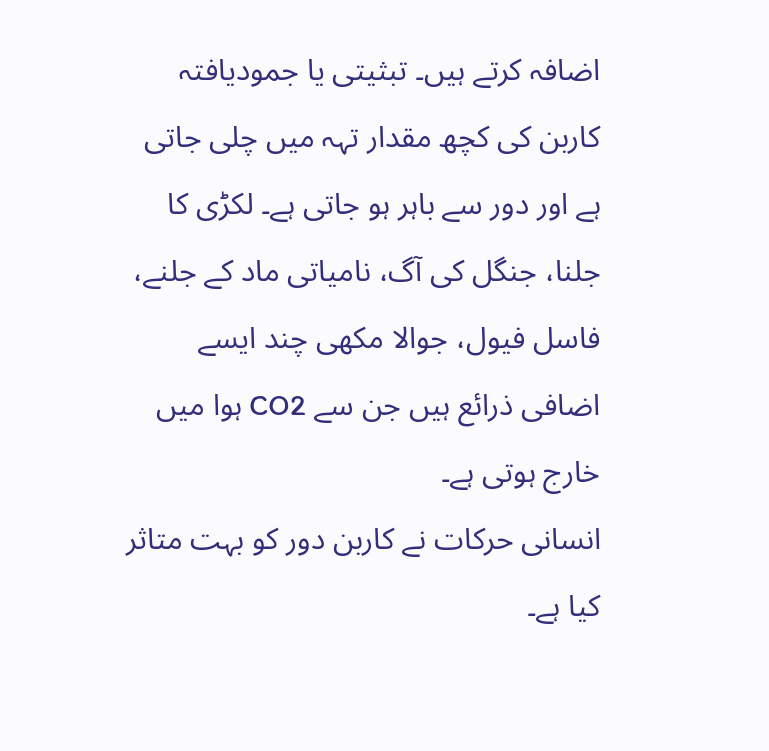اضافہ کرتے ہیں۔ تبثیتی یا جمودیافتہ کاربن کی کچھ مقدار تہہ میں چلی جاتی ہے اور دور سے باہر ہو جاتی ہے۔ لکڑی کا جلنا، جنگل کی آگ، نامیاتی ماد کے جلنے، فاسل فیول، جوالا مکھی چند ایسے اضافی ذرائع ہیں جن سے CO2 ہوا میں خارج ہوتی ہے۔
انسانی حرکات نے کاربن دور کو بہت متاثر کیا ہے۔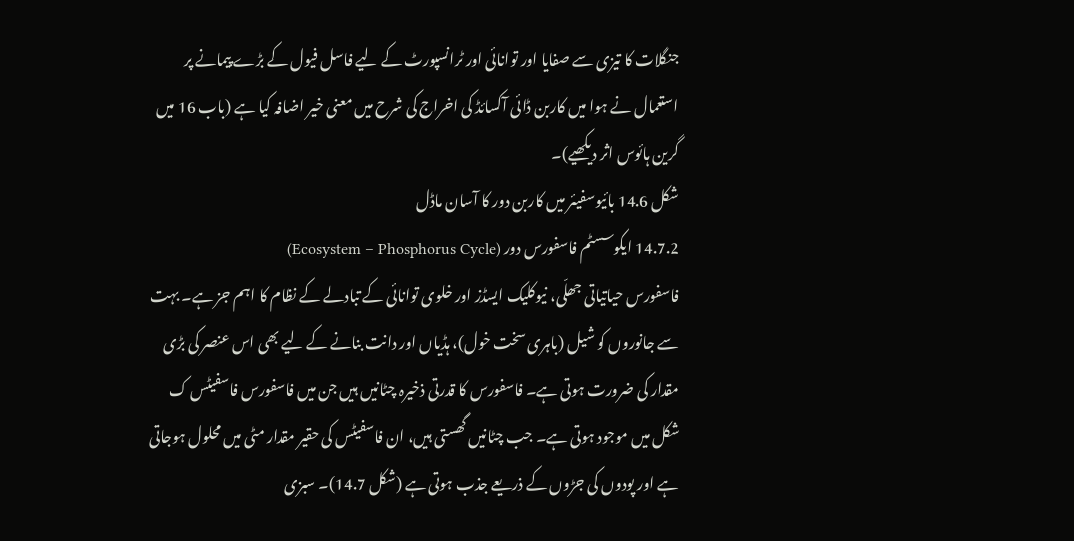جنگلات کا تیزی سے صفایا اور توانائی اور ٹرانسپورٹ کے لیے فاسل فیول کے بڑے پیمانے پر استعمال نے ہوا میں کاربن ڈائی آکسائڈ کی اخراج کی شرح میں معنی خیر اضافہ کیا ہے (باب 16 میں گرین ہائوس اثر دیکھیے)۔
شکل 14.6 بائیوسفیئر میں کاربن دور کا آسان ماڈل
14.7.2 ایکوسسٹم فاسفورس دور (Ecosystem – Phosphorus Cycle)
فاسفورس حیاتیاتی جھلّی، نیوکلیک ایسڈز اور خلوی توانائی کے تبادلے کے نظام کا اہم جز ہے۔ بہت سے جانوروں کو شیل (باہری سخت خول)، ہڈیاں اور دانت بنانے کے لیے بھی اس عنصر کی بڑی مقدار کی ضرورت ہوتی ہے۔ فاسفورس کا قدرتی ذخیرہ چٹانیں ہیں جن میں فاسفورس فاسفیٹس ک شکل میں موجود ہوتی ہے۔ جب چٹانیں گھستی ہیں، ان فاسفیٹس کی حقیر مقدار مٹی میں محلول ہوجاتی ہے اور پودوں کی جڑوں کے ذریعے جذب ہوتی ہے (شکل 14.7)۔ سبزی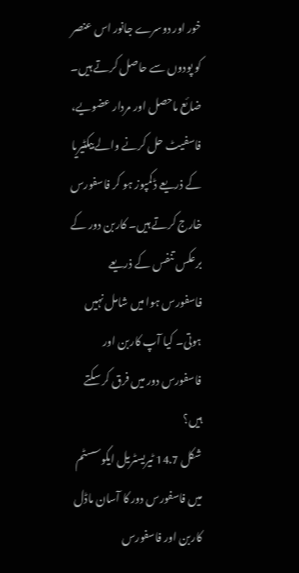خور اور دوسرے جانور اس عنصر کو پودوں سے حاصل کرتے ہیں۔ ضائع ماحصل اور مردار عضویے، فاسفیٹ حل کرنے والے بیکٹیریا کے ذریعے ڈکمپوز ہو کر فاسفورس خارج کرتے ہیں۔ کاربن دور کے برعکس تنفس کے ذریعے فاسفورس ہوا میں شامل نہیں ہوتی۔ کیا آپ کاربن اور فاسفورس دور میں فرق کر سکتے ہیں؟
شکل 14.7 ٹیریسٹریل ایکوسسٹم میں فاسفورس دور کا آسان ماڈل
کاربن اور فاسفورس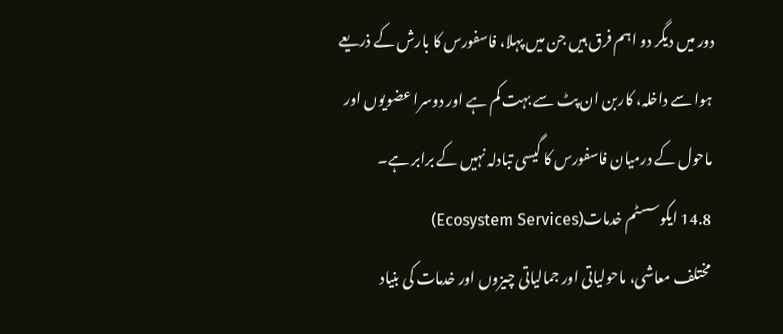دور میں دیگر دو اہم فرق ہیں جن میں پہلا، فاسفورس کا بارش کے ذریعے ہوا سے داخلہ، کاربن ان پٹ سے بہت کم ہے اور دوسرا عضویوں اور ماحول کے درمیان فاسفورس کا گیسی تبادلہ نہیں کے برابر ہے۔
14.8 ایکوسسٹم خدمات(Ecosystem Services)
مختلف معاشی، ماحولیاتی اور جمالیاتی چیزوں اور خدمات کی بنیاد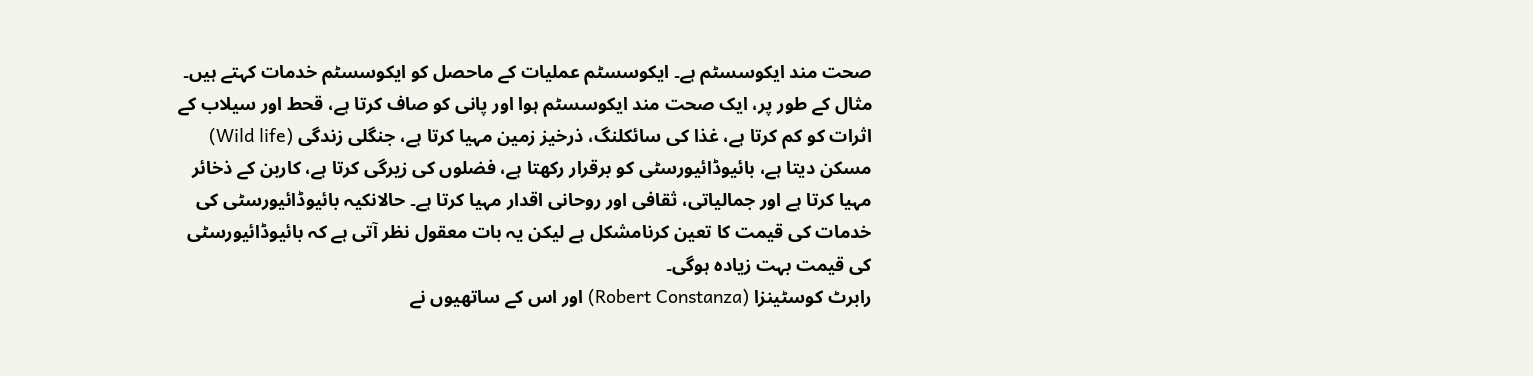صحت مند ایکوسسٹم ہے۔ ایکوسسٹم عملیات کے ماحصل کو ایکوسسٹم خدمات کہتے ہیں۔ مثال کے طور پر، ایک صحت مند ایکوسسٹم ہوا اور پانی کو صاف کرتا ہے، قحط اور سیلاب کے اثرات کو کم کرتا ہے، غذا کی سائکلنگ، ذرخیز زمین مہیا کرتا ہے، جنگلی زندگی (Wild life) مسکن دیتا ہے، بائیوڈائیورسٹی کو برقرار رکھتا ہے، فضلوں کی زیرگی کرتا ہے، کاربن کے ذخائر مہیا کرتا ہے اور جمالیاتی، ثقافی اور روحانی اقدار مہیا کرتا ہے۔ حالانکیہ بائیوڈائیورسٹی کی خدمات کی قیمت کا تعین کرنامشکل ہے لیکن یہ بات معقول نظر آتی ہے کہ بائیوڈائیورسٹی کی قیمت بہت زیادہ ہوگی۔
رابرٹ کوسٹینزا (Robert Constanza) اور اس کے ساتھیوں نے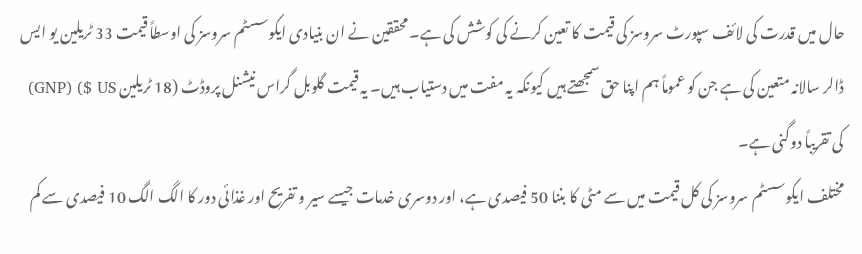حال میں قدرت کی لائف سپورٹ سروسز کی قیمت کا تعین کرنے کی کوشش کی ہے۔ محققین نے ان بنیادی ایکوسسٹم سروسز کی اوسطاً قیمت 33 ٹریلین یو ایس ڈالر سالانہ متعین کی ہے جن کو عموماً ہم اپنا حق سمجھتے ہیں کیونکہ یہ مفت میں دستیاب ہیں۔ یہ قیمت گلوبل گراس نیشنل پروڈٹ (18 ٹریلین US $) (GNP) کی تقریباً دوگنی ہے۔
مختلف ایکوسسٹم سروسز کی کل قیمت میں سے مٹی کا بننا 50 فیصدی ہے، اور دوسری خدمات جیسے سیر و تفریح اور غذائی دور کا الگ الگ 10 فیصدی سے کم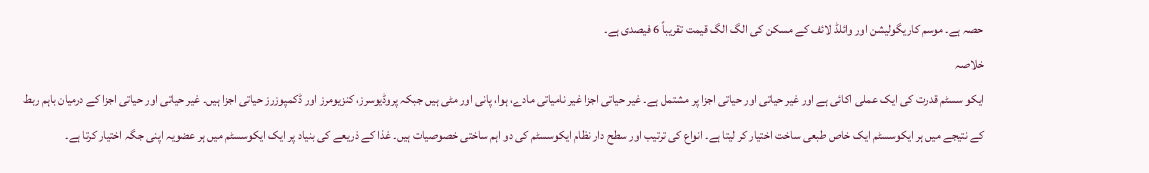حصہ ہے۔ موسم کاریگولیشن اور وائلڈ لائف کے مسکن کی الگ الگ قیمت تقریباً 6 فیصدی ہے۔
خلاصہ
ایکو سسٹم قدرت کی ایک عملی اکائی ہے اور غیر حیاتی اور حیاتی اجزا پر مشتمل ہے۔ غیر حیاتی اجزا غیر نامیاتی مادے، ہوا، پانی اور مٹی ہیں جبکہ پروڈیوسرز، کنزیومرز اور ڈکمپوزرز حیاتی اجزا ہیں۔ غیر حیاتی اور حیاتی اجزا کے درمیان باہم ربط کے نتیجے میں ہر ایکوسسٹم ایک خاص طبعی ساخت اختیار کر لیتا ہے۔ انواع کی ترتیب اور سطح دار نظام ایکوسسٹم کی دو اہم ساختی خصوصیات ہیں۔ غذا کے ذریعے کی بنیاد پر ایک ایکوسسٹم میں ہر عضویہ اپنی جگہ اختیار کرتا ہے۔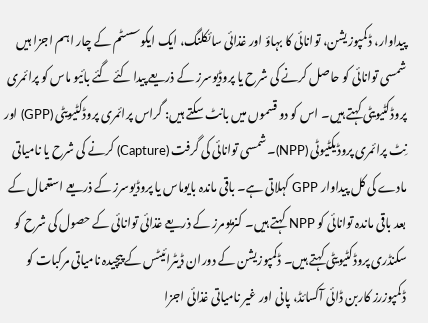پیداوار، ڈکمپوزیشن، توانائی کا بہاؤ اور غذائی سائکلنگ، ایک ایکوسسٹم کے چار اہم اجزا ہیں شمسی توانائی کو حاصل کرنے کی شرح یا پروڈیوسرز کے ذریعے پیدا کئے گئے بائیو ماس کو پرائمری پروڈکٹیویٹی کہتے ہیں۔ اس کو دو قسموں میں بانٹ سکتے ہیں: گراس پرائمری پروڈکٹیویٹی (GPP) اور نِٹ پرائمری پروڈیکٹیوٹی (NPP)۔ شمسی توانائی کی گرفت (Capture) کرنے کی شرح یا نامیاتی مادے کی کل پیداوار GPP کہلاتی ہے۔ باقی ماندہ بایوماس یا پروڈیوسرز کے ذریعے استعمال کے بعد باقی ماندہ توانائی کو NPP کہتے ہیں۔ کنزیومرز کے ذریعے غذائی توانائی کے حصول کی شرح کو سکنڈری پروڈکٹیویٹی کہتے ہیں۔ ڈکمپوزیشن کے دوران ڈیٹرائیٹس کے پیچیدہ نامیاتی مرکبات کو ڈکمپوزرز کاربن ڈائی آکسائڈ، پانی اور غیر نامیاتی غذائی اجزا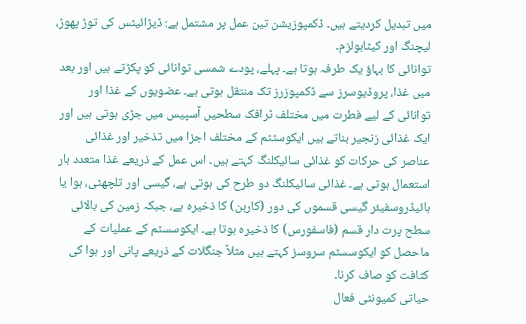میں تبدیل کردیتے ہیں۔ ڈکمپوزیشن تین عمل پر مشتمل ہے: ڈیڑائیٹس کی توڑ پھوڑ، لیچنگ اور کیٹابولزم۔
توانائی کا بہاؤ یک طرفہ ہوتا ہے۔ پہلے، پودے شمسی توانائی کو پکڑتے ہیں اور بعد میں غذا، پروڈیوسرز سے ڈکمپوزرز تک منتقل ہوتی ہے۔ عضویوں کے غذا اور توانائی کے لیے فطرت میں مختلف ٹرافک سطحیں آسپیس میں جڑی ہوتی ہیں اور ایک غذائی زنجیر بناتے ہیں ایکوسٹٹم کے مختلف اجزا میں تذخیر اور غذائی عناصر کی حرکات کو غذائی سائیکلنگ کہتے ہیں۔ اس عمل کے ذریعے غذا متعدد بار استعمال ہوتی ہے۔ غذائی سائیکلنگ دو طرح کی ہوتی ہے، گیسی اور تلچھٹی، ہوا یا ہائیڈروسفیئر گیسی قسموں کی دور (کاربن) کا ذخیرہ ہے، جبکہ زمین کی بالائی سطح پرت دار قسم (فاسفورس) کا ذخیرہ ہوتا ہے۔ ایکوسسٹم کے عملیات کے ماحصل کو ایکوسسٹم سروسز کہتے ہیں مثلاً جنگلات کے ذریعے پانی اور ہوا کی کثافت کو صاف کرنا۔
حیاتی کمیونٹی فعال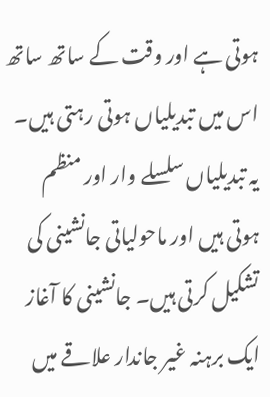ہوتی ہے اور وقت کے ساتھ ساتھ اس میں تبدیلیاں ہوتی رہتی ہیں۔ یہ تبدیلیاں سلسلے وار اور منظم ہوتی ہیں اور ماحولیاتی جانشینی کی تشکیل کرتی ہیں۔ جانشینی کا آغاز ایک برہنہ غیر جاندار علاقے میں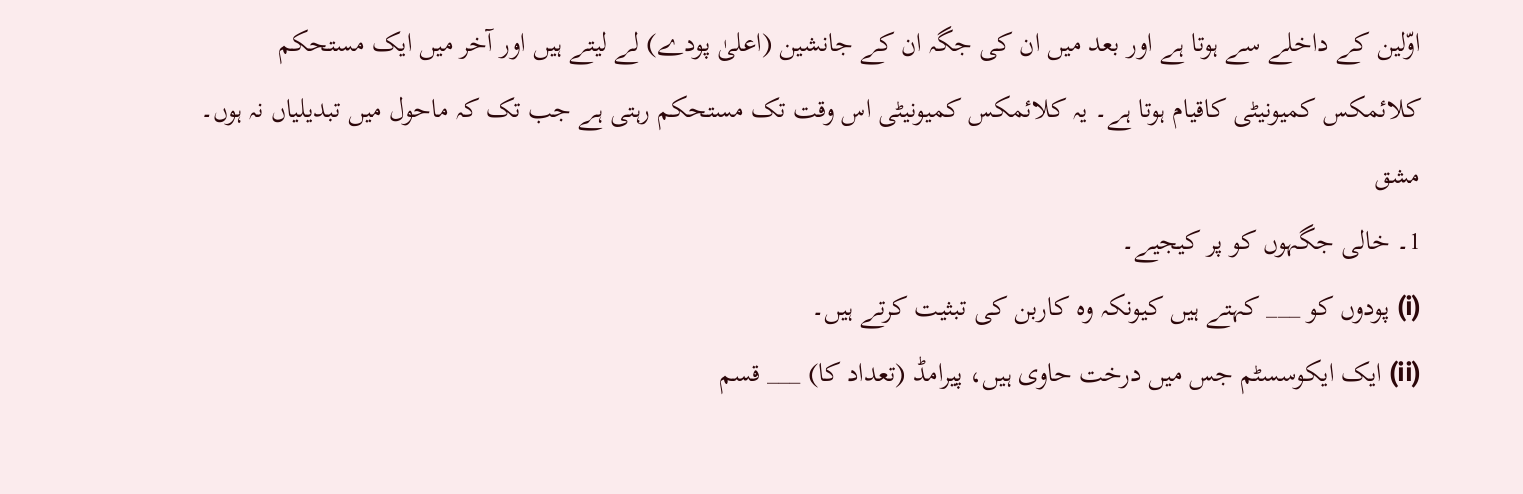اوّلین کے داخلے سے ہوتا ہے اور بعد میں ان کی جگہ ان کے جانشین (اعلیٰ پودے) لے لیتے ہیں اور آخر میں ایک مستحکم کلائمکس کمیونیٹی کاقیام ہوتا ہے۔ یہ کلائمکس کمیونیٹی اس وقت تک مستحکم رہتی ہے جب تک کہ ماحول میں تبدیلیاں نہ ہوں۔
مشق
1۔ خالی جگہوں کو پر کیجیے۔
(i) پودوں کو ___ کہتے ہیں کیونکہ وہ کاربن کی تبثیت کرتے ہیں۔
(ii) ایک ایکوسسٹم جس میں درخت حاوی ہیں، پیرامڈ (تعداد کا) ___ قسم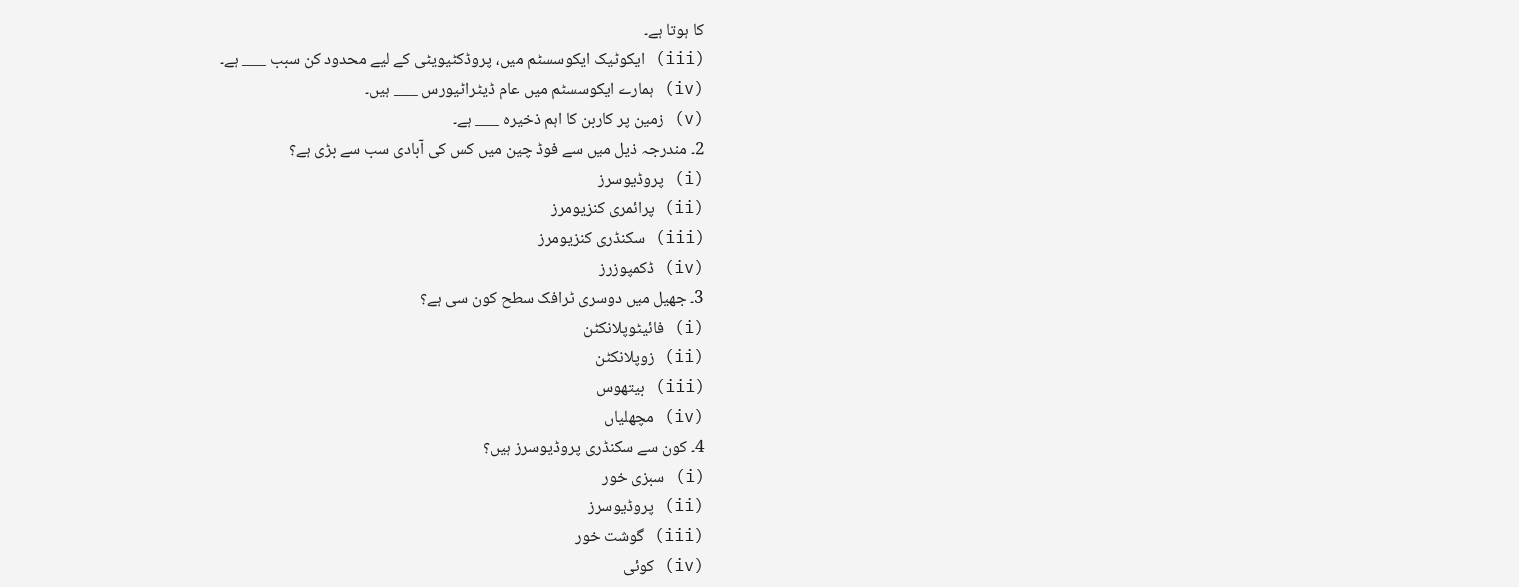کا ہوتا ہے۔
(iii) ایکوٹیک ایکوسسٹم میں، پروڈکٹیویٹی کے لیے محدود کن سبب ___ ہے۔
(iv) ہمارے ایکوسسٹم میں عام ڈیٹراٹیورس ___ ہیں۔
(v) زمین پر کاربن کا اہم ذخیرہ ___ ہے۔
2۔ مندرجہ ذیل میں سے فوڈ چین میں کس کی آبادی سب سے بڑی ہے؟
(i) پروڈیوسرز
(ii) پرائمری کنزیومرز
(iii) سکنڈری کنزیومرز
(iv) ڈکمپوزرز
3۔ جھیل میں دوسری ٹرافک سطح کون سی ہے؟
(i) فائیٹوپلانکٹن
(ii) زوپلانکٹن
(iii) بیتھوس
(iv) مچھلیاں
4۔ کون سے سکنڈری پروڈیوسرز ہیں؟
(i) سبزی خور
(ii) پروڈیوسرز
(iii) گوشت خور
(iv) کوئی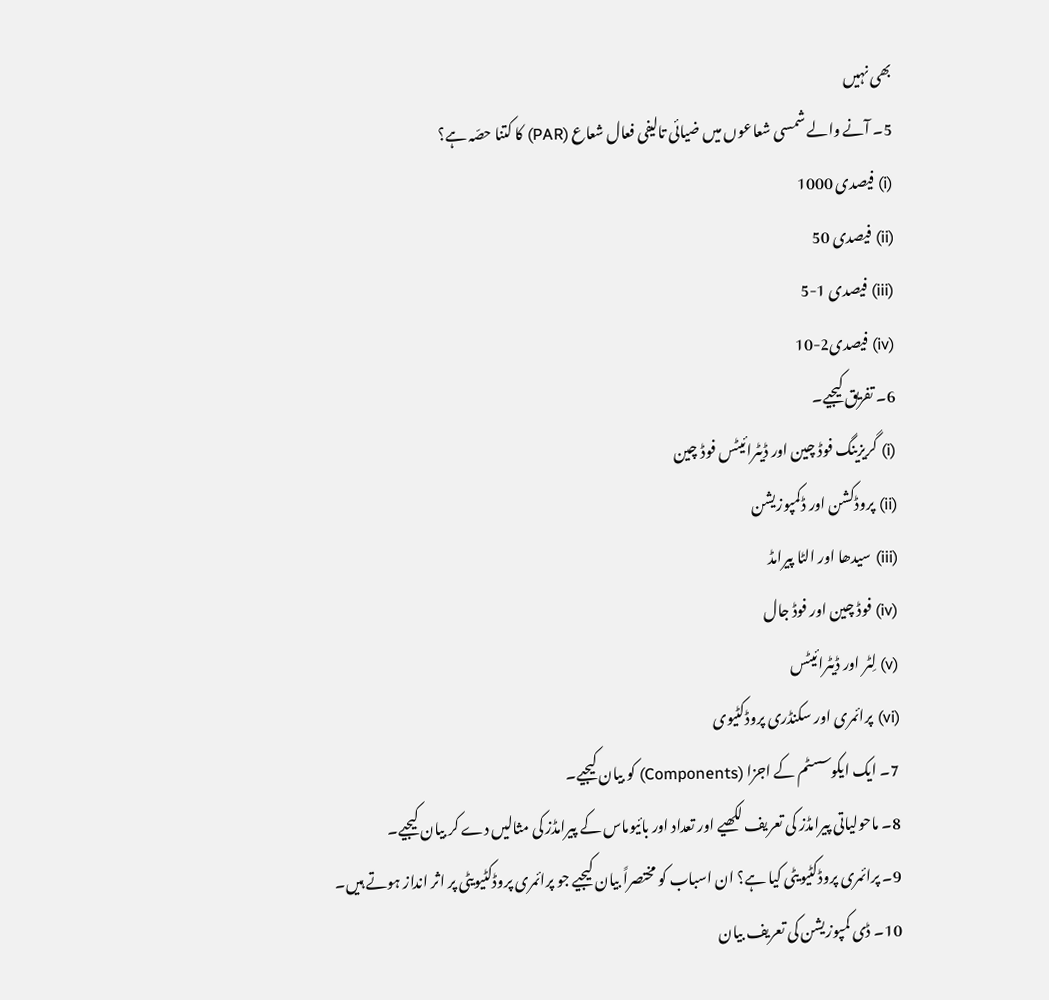بھی نہیں
5۔ آنے والے شمسی شعاعوں میں ضیائی تالیفی فعال شعاع (PAR) کا کتنا حصّہ ہے؟
(i) فیصدی 1000
(ii) فیصدی 50
(iii) فیصدی 1-5
(iv) فیصدی2-10
6۔ تفریق کیجیے۔
(i) گریزینگ فوڈ چین اور ڈیٹرائیٹس فوڈ چین
(ii) پروڈکشن اور ڈکمپوزیشن
(iii) سیدھا اور الٹا پیرامڈ
(iv) فوڈ چین اور فوڈ جال
(v) لِٹر اور ڈیٹرائیٹس
(vi) پرائمری اور سکنڈری پروڈکٹیوی
7۔ ایک ایکوسسٹم کے اجزا (Components) کو بیان کیجیے۔
8۔ ماحولیاتی پیرامڈز کی تعریف لکھیے اور تعداد اور بائیوماس کے پیرامڈز کی مثالیں دے کر بیان کیجیے۔
9۔ پرائمری پروڈکٹیویٹی کیا ہے؟ ان اسباب کو مختصراً بیان کیجیے جو پرائمری پروڈکٹیویٹی پر اثر انداز ہوتے ہیں۔
10۔ ڈی کمپوزیشن کی تعریف بیان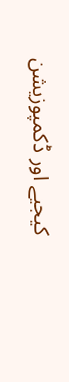کیجیے اور ڈکمپوزیشن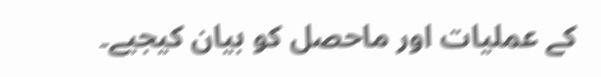کے عملیات اور ماحصل کو بیان کیجیے۔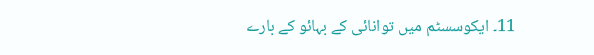11۔ ایکوسسٹم میں توانائی کے بہائو کے بارے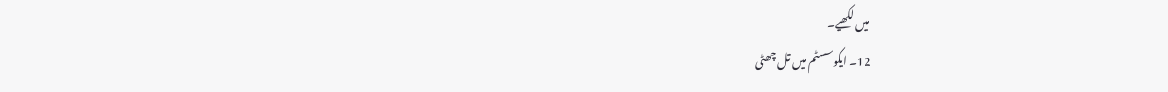میں لکھیے۔
12۔ ایکوسسٹم میں تل چھٹی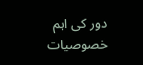دور کی اہم خصوصیات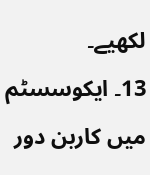لکھیے۔
13۔ ایکوسسٹم میں کاربن دور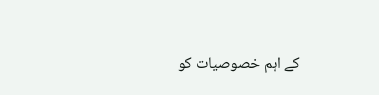کے اہم خصوصیات کو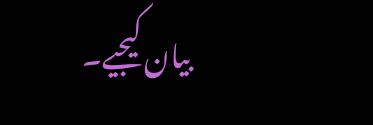بیان کیجیے۔